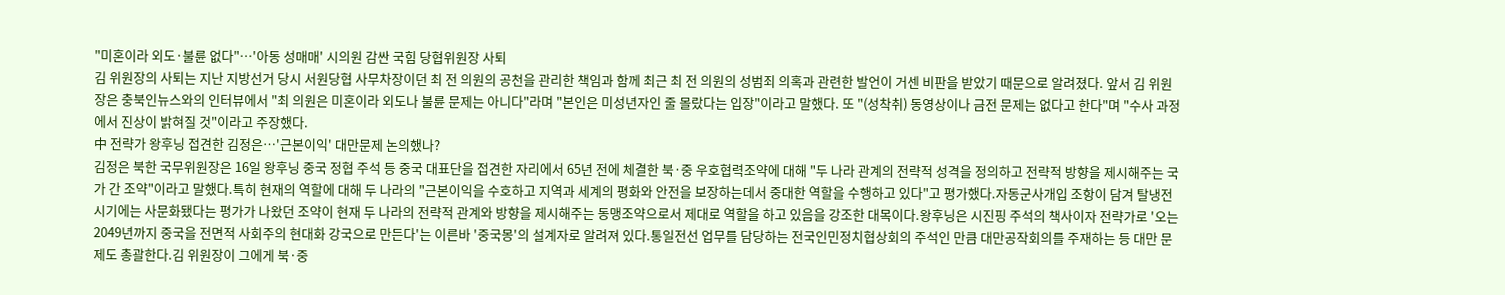"미혼이라 외도·불륜 없다"…'아동 성매매' 시의원 감싼 국힘 당협위원장 사퇴
김 위원장의 사퇴는 지난 지방선거 당시 서원당협 사무차장이던 최 전 의원의 공천을 관리한 책임과 함께 최근 최 전 의원의 성범죄 의혹과 관련한 발언이 거센 비판을 받았기 때문으로 알려졌다. 앞서 김 위원장은 충북인뉴스와의 인터뷰에서 "최 의원은 미혼이라 외도나 불륜 문제는 아니다"라며 "본인은 미성년자인 줄 몰랐다는 입장"이라고 말했다. 또 "(성착취) 동영상이나 금전 문제는 없다고 한다"며 "수사 과정에서 진상이 밝혀질 것"이라고 주장했다.
中 전략가 왕후닝 접견한 김정은…'근본이익' 대만문제 논의했나?
김정은 북한 국무위원장은 16일 왕후닝 중국 정협 주석 등 중국 대표단을 접견한 자리에서 65년 전에 체결한 북·중 우호협력조약에 대해 "두 나라 관계의 전략적 성격을 정의하고 전략적 방향을 제시해주는 국가 간 조약"이라고 말했다.특히 현재의 역할에 대해 두 나라의 "근본이익을 수호하고 지역과 세계의 평화와 안전을 보장하는데서 중대한 역할을 수행하고 있다"고 평가했다.자동군사개입 조항이 담겨 탈냉전시기에는 사문화됐다는 평가가 나왔던 조약이 현재 두 나라의 전략적 관계와 방향을 제시해주는 동맹조약으로서 제대로 역할을 하고 있음을 강조한 대목이다.왕후닝은 시진핑 주석의 책사이자 전략가로 '오는 2049년까지 중국을 전면적 사회주의 현대화 강국으로 만든다'는 이른바 '중국몽'의 설계자로 알려져 있다.통일전선 업무를 담당하는 전국인민정치협상회의 주석인 만큼 대만공작회의를 주재하는 등 대만 문제도 총괄한다.김 위원장이 그에게 북·중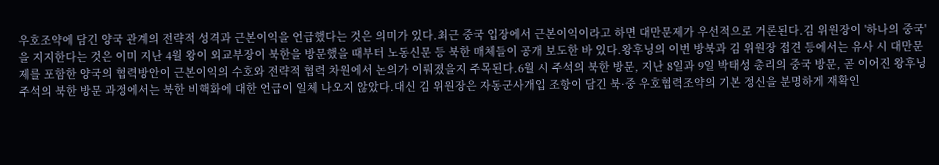우호조약에 담긴 양국 관계의 전략적 성격과 근본이익을 언급했다는 것은 의미가 있다.최근 중국 입장에서 근본이익이라고 하면 대만문제가 우선적으로 거론된다.김 위원장이 '하나의 중국'을 지지한다는 것은 이미 지난 4월 왕이 외교부장이 북한을 방문했을 때부터 노동신문 등 북한 매체들이 공개 보도한 바 있다.왕후닝의 이번 방북과 김 위원장 접견 등에서는 유사 시 대만문제를 포함한 양국의 협력방안이 근본이익의 수호와 전략적 협력 차원에서 논의가 이뤄졌을지 주목된다.6월 시 주석의 북한 방문, 지난 8일과 9일 박태성 총리의 중국 방문, 곧 이어진 왕후닝 주석의 북한 방문 과정에서는 북한 비핵화에 대한 언급이 일체 나오지 않았다.대신 김 위원장은 자동군사개입 조항이 담긴 북·중 우호협력조약의 기본 정신을 분명하게 재확인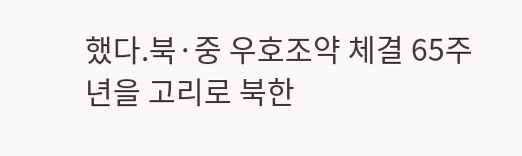했다.북·중 우호조약 체결 65주년을 고리로 북한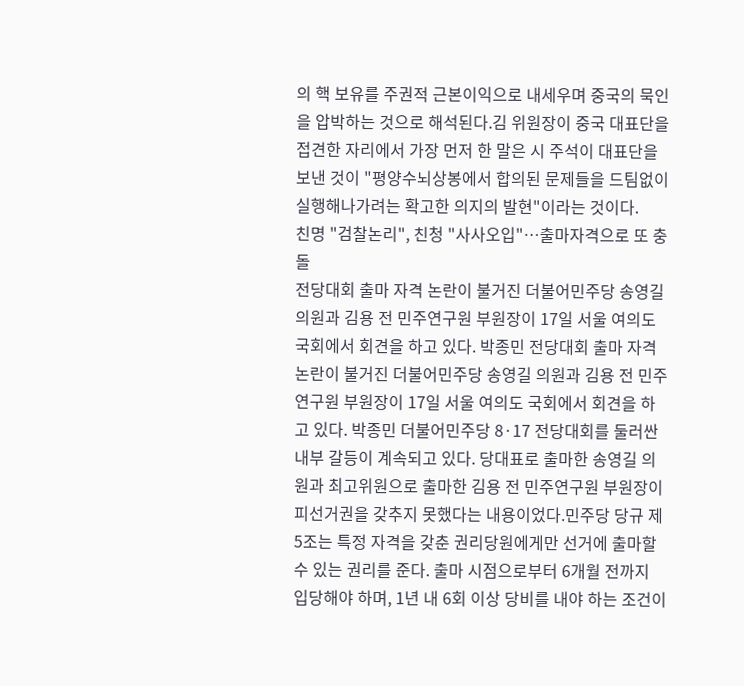의 핵 보유를 주권적 근본이익으로 내세우며 중국의 묵인을 압박하는 것으로 해석된다.김 위원장이 중국 대표단을 접견한 자리에서 가장 먼저 한 말은 시 주석이 대표단을 보낸 것이 "평양수뇌상봉에서 합의된 문제들을 드팀없이 실행해나가려는 확고한 의지의 발현"이라는 것이다.
친명 "검찰논리", 친청 "사사오입"…출마자격으로 또 충돌
전당대회 출마 자격 논란이 불거진 더불어민주당 송영길 의원과 김용 전 민주연구원 부원장이 17일 서울 여의도 국회에서 회견을 하고 있다. 박종민 전당대회 출마 자격 논란이 불거진 더불어민주당 송영길 의원과 김용 전 민주연구원 부원장이 17일 서울 여의도 국회에서 회견을 하고 있다. 박종민 더불어민주당 8·17 전당대회를 둘러싼 내부 갈등이 계속되고 있다. 당대표로 출마한 송영길 의원과 최고위원으로 출마한 김용 전 민주연구원 부원장이 피선거권을 갖추지 못했다는 내용이었다.민주당 당규 제5조는 특정 자격을 갖춘 권리당원에게만 선거에 출마할 수 있는 권리를 준다. 출마 시점으로부터 6개월 전까지 입당해야 하며, 1년 내 6회 이상 당비를 내야 하는 조건이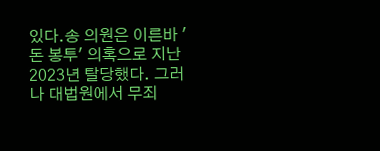있다.송 의원은 이른바 '돈 봉투' 의혹으로 지난 2023년 탈당했다. 그러나 대법원에서 무죄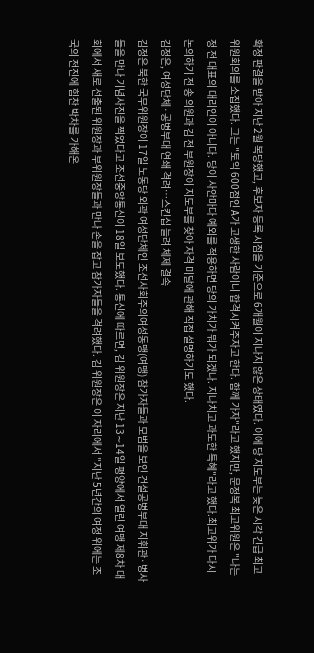확정 판결을 받아 지난 2월 복당했고, 후보자 등록 시점을 기준으로 6개월이 지나지 않은 상태였다. 이에 당 지도부는 늦은 시각 긴급 최고위원회의를 소집했다. 그는 "토익 600점인 A가 고생한 사람이니 합격시켜주자고 한다. 함께 가자"라고 했지만, 문정복 최고위원은 "나는 정 전 대표의 대리인이 아니다. 당이 사안마다 예외를 적용하면 당의 가치가 뭐가 되겠나. 지나치고 과도한 특혜"라고 했다.최고위가 다시 논의하기 전 송 의원과 김 전 부원장이 지도부를 찾아 자격 미달에 관해 직접 설명하기도 했다.
김정은, 여성단체·공병부대 연쇄 격려…스킨십 늘려 체제 결속
김정은 북한 국무위원장이 17일 노동당 외곽 여성단체인 조선사회주의여성동맹(여맹) 참가자들과 모범을 보인 건설공병부대 지휘관·병사들을 만나 기념사진을 찍었다고 조선중앙통신이 18일 보도했다. 통신에 따르면, 김 위원장은 지난 13∼14일 평양에서 열린 여맹 제8차 대회에서 새로 선출된 위원장과 부위원장들과 만나 손을 잡고 참가자들을 격려했다. 김 위원장은 이 자리에서 "지난 5년간의 여정 위에는 조국의 전진에 힘찬 박차를 가해온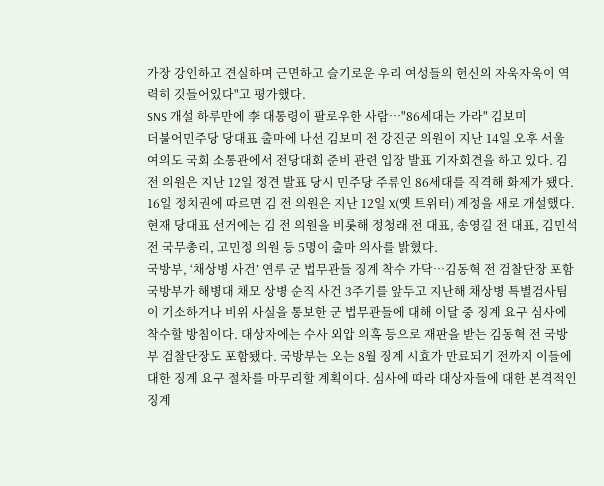가장 강인하고 견실하며 근면하고 슬기로운 우리 여성들의 헌신의 자욱자욱이 역력히 깃들어있다"고 평가했다.
SNS 개설 하루만에 李 대통령이 팔로우한 사람…"86세대는 가라" 김보미
더불어민주당 당대표 출마에 나선 김보미 전 강진군 의원이 지난 14일 오후 서울 여의도 국회 소통관에서 전당대회 준비 관련 입장 발표 기자회견을 하고 있다. 김 전 의원은 지난 12일 정견 발표 당시 민주당 주류인 86세대를 직격해 화제가 됐다. 16일 정치권에 따르면 김 전 의원은 지난 12일 X(옛 트위터) 계정을 새로 개설했다. 현재 당대표 선거에는 김 전 의원을 비롯해 정청래 전 대표, 송영길 전 대표, 김민석 전 국무총리, 고민정 의원 등 5명이 출마 의사를 밝혔다.
국방부, ‘채상병 사건’ 연루 군 법무관들 징계 착수 가닥…김동혁 전 검찰단장 포함
국방부가 해병대 채모 상병 순직 사건 3주기를 앞두고 지난해 채상병 특별검사팀이 기소하거나 비위 사실을 통보한 군 법무관들에 대해 이달 중 징계 요구 심사에 착수할 방침이다. 대상자에는 수사 외압 의혹 등으로 재판을 받는 김동혁 전 국방부 검찰단장도 포함됐다. 국방부는 오는 8월 징계 시효가 만료되기 전까지 이들에 대한 징계 요구 절차를 마무리할 계획이다. 심사에 따라 대상자들에 대한 본격적인 징계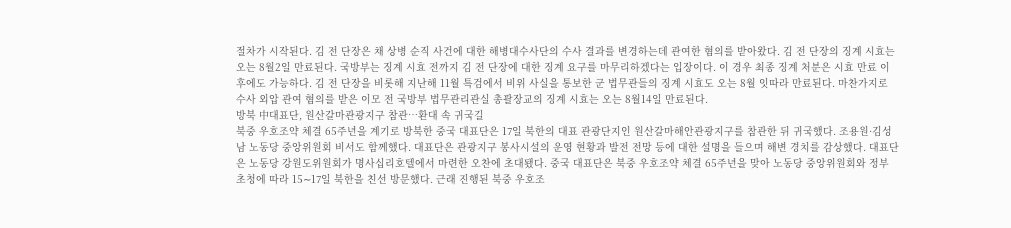절차가 시작된다. 김 전 단장은 채 상병 순직 사건에 대한 해병대수사단의 수사 결과를 변경하는데 관여한 혐의를 받아왔다. 김 전 단장의 징계 시효는 오는 8월2일 만료된다. 국방부는 징계 시효 전까지 김 전 단장에 대한 징계 요구를 마무리하겠다는 입장이다. 이 경우 최종 징계 처분은 시효 만료 이후에도 가능하다. 김 전 단장을 비롯해 지난해 11월 특검에서 비위 사실을 통보한 군 법무관들의 징계 시효도 오는 8월 잇따라 만료된다. 마찬가지로 수사 외압 관여 혐의를 받은 이모 전 국방부 법무관리관실 총괄장교의 징계 시효는 오는 8월14일 만료된다.
방북 中대표단, 원산갈마관광지구 참관…환대 속 귀국길
북중 우호조약 체결 65주년을 계기로 방북한 중국 대표단은 17일 북한의 대표 관광단지인 원산갈마해안관광지구를 참관한 뒤 귀국했다. 조용원·김성남 노동당 중앙위원회 비서도 함께했다. 대표단은 관광지구 봉사시설의 운영 현황과 발전 전망 등에 대한 설명을 들으며 해변 경치를 감상했다. 대표단은 노동당 강원도위원회가 명사십리호텔에서 마련한 오찬에 초대됐다. 중국 대표단은 북중 우호조약 체결 65주년을 맞아 노동당 중앙위원회와 정부 초청에 따라 15∼17일 북한을 친선 방문했다. 근래 진행된 북중 우호조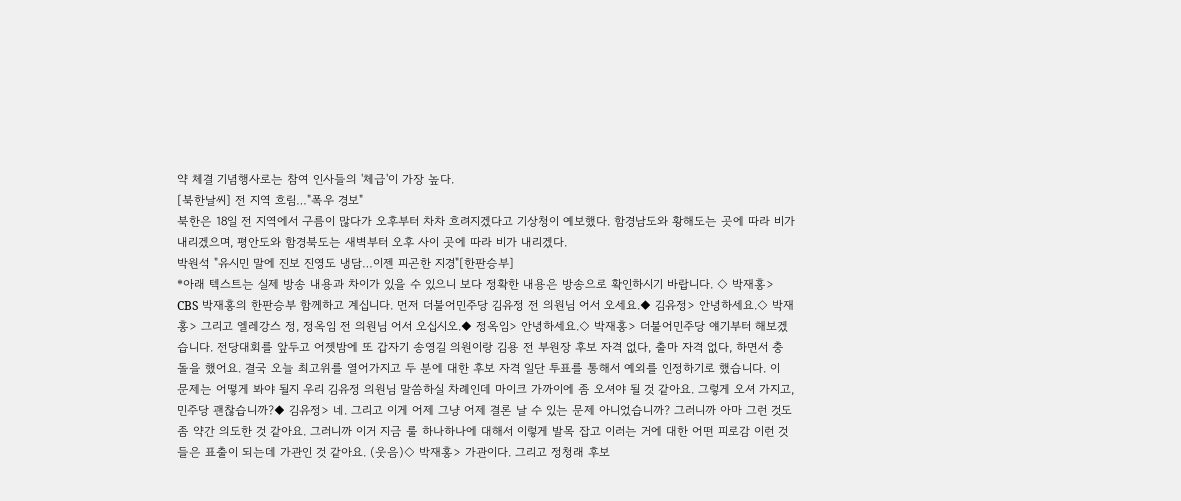약 체결 기념행사로는 참여 인사들의 '체급'이 가장 높다.
[북한날씨] 전 지역 흐림…"폭우 경보"
북한은 18일 전 지역에서 구름이 많다가 오후부터 차차 흐려지겠다고 기상청이 예보했다. 함경남도와 황해도는 곳에 따라 비가 내리겠으며, 평안도와 함경북도는 새벽부터 오후 사이 곳에 따라 비가 내리겠다.
박원석 "유시민 말에 진보 진영도 냉담…이젠 피곤한 지경"[한판승부]
*아래 텍스트는 실제 방송 내용과 차이가 있을 수 있으니 보다 정확한 내용은 방송으로 확인하시기 바랍니다. ◇ 박재홍> CBS 박재홍의 한판승부 함께하고 계십니다. 먼저 더불어민주당 김유정 전 의원님 어서 오세요.◆ 김유정> 안녕하세요.◇ 박재홍> 그리고 엘레강스 정, 정옥임 전 의원님 어서 오십시오.◆ 정옥임> 안녕하세요.◇ 박재홍> 더불어민주당 얘기부터 해보겠습니다. 전당대회를 앞두고 어젯밤에 또 갑자기 송영길 의원이랑 김용 전 부원장 후보 자격 없다, 출마 자격 없다, 하면서 충돌을 했어요. 결국 오늘 최고위를 열어가지고 두 분에 대한 후보 자격 일단 투표를 통해서 예외를 인정하기로 했습니다. 이 문제는 어떻게 봐야 될지 우리 김유정 의원님 말씀하실 차례인데 마이크 가까이에 좀 오셔야 될 것 같아요. 그렇게 오셔 가지고, 민주당 괜찮습니까?◆ 김유정> 네. 그리고 이게 어제 그냥 어제 결론 날 수 있는 문제 아니었습니까? 그러니까 아마 그런 것도 좀 약간 의도한 것 같아요. 그러니까 이거 지금 룰 하나하나에 대해서 이렇게 발목 잡고 이러는 거에 대한 어떤 피로감 이런 것들은 표출이 되는데 가관인 것 같아요. (웃음)◇ 박재홍> 가관이다. 그리고 정청래 후보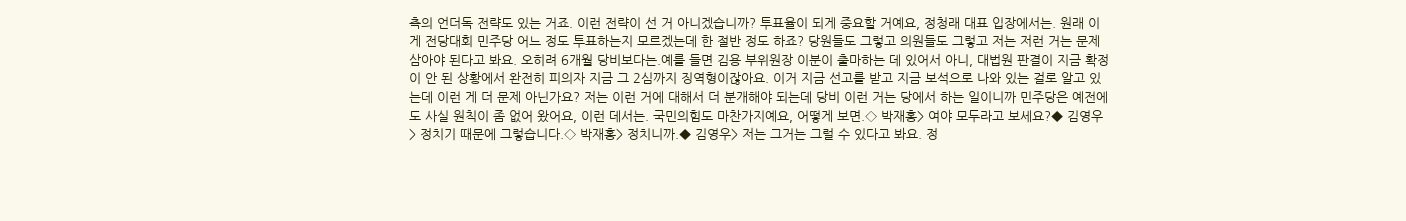측의 언더독 전략도 있는 거죠. 이런 전략이 선 거 아니겠습니까? 투표율이 되게 중요할 거예요, 정청래 대표 입장에서는. 원래 이게 전당대회 민주당 어느 정도 투표하는지 모르겠는데 한 절반 정도 하죠? 당원들도 그렇고 의원들도 그렇고 저는 저런 거는 문제 삼아야 된다고 봐요. 오히려 6개월 당비보다는.예를 들면 김용 부위원장 이분이 출마하는 데 있어서 아니, 대법원 판결이 지금 확정이 안 된 상황에서 완전히 피의자 지금 그 2심까지 징역형이잖아요. 이거 지금 선고를 받고 지금 보석으로 나와 있는 걸로 알고 있는데 이런 게 더 문제 아닌가요? 저는 이런 거에 대해서 더 분개해야 되는데 당비 이런 거는 당에서 하는 일이니까 민주당은 예전에도 사실 원칙이 좀 없어 왔어요, 이런 데서는. 국민의힘도 마찬가지예요, 어떻게 보면.◇ 박재홍> 여야 모두라고 보세요?◆ 김영우> 정치기 때문에 그렇습니다.◇ 박재홍> 정치니까.◆ 김영우> 저는 그거는 그럴 수 있다고 봐요. 정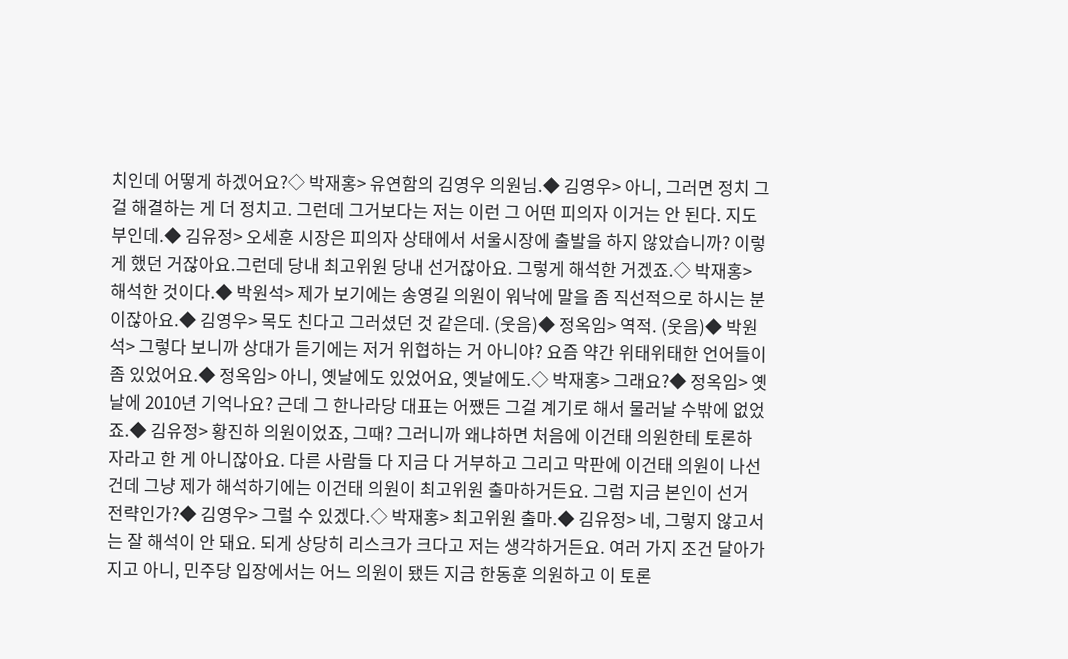치인데 어떻게 하겠어요?◇ 박재홍> 유연함의 김영우 의원님.◆ 김영우> 아니, 그러면 정치 그걸 해결하는 게 더 정치고. 그런데 그거보다는 저는 이런 그 어떤 피의자 이거는 안 된다. 지도부인데.◆ 김유정> 오세훈 시장은 피의자 상태에서 서울시장에 출발을 하지 않았습니까? 이렇게 했던 거잖아요.그런데 당내 최고위원 당내 선거잖아요. 그렇게 해석한 거겠죠.◇ 박재홍> 해석한 것이다.◆ 박원석> 제가 보기에는 송영길 의원이 워낙에 말을 좀 직선적으로 하시는 분이잖아요.◆ 김영우> 목도 친다고 그러셨던 것 같은데. (웃음)◆ 정옥임> 역적. (웃음)◆ 박원석> 그렇다 보니까 상대가 듣기에는 저거 위협하는 거 아니야? 요즘 약간 위태위태한 언어들이 좀 있었어요.◆ 정옥임> 아니, 옛날에도 있었어요, 옛날에도.◇ 박재홍> 그래요?◆ 정옥임> 옛날에 2010년 기억나요? 근데 그 한나라당 대표는 어쨌든 그걸 계기로 해서 물러날 수밖에 없었죠.◆ 김유정> 황진하 의원이었죠, 그때? 그러니까 왜냐하면 처음에 이건태 의원한테 토론하자라고 한 게 아니잖아요. 다른 사람들 다 지금 다 거부하고 그리고 막판에 이건태 의원이 나선 건데 그냥 제가 해석하기에는 이건태 의원이 최고위원 출마하거든요. 그럼 지금 본인이 선거 전략인가?◆ 김영우> 그럴 수 있겠다.◇ 박재홍> 최고위원 출마.◆ 김유정> 네, 그렇지 않고서는 잘 해석이 안 돼요. 되게 상당히 리스크가 크다고 저는 생각하거든요. 여러 가지 조건 달아가지고 아니, 민주당 입장에서는 어느 의원이 됐든 지금 한동훈 의원하고 이 토론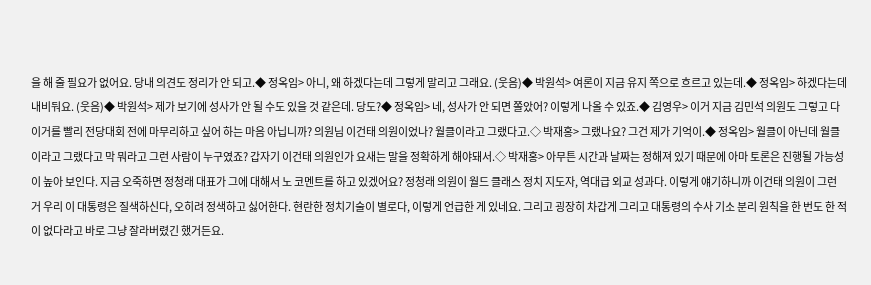을 해 줄 필요가 없어요. 당내 의견도 정리가 안 되고.◆ 정옥임> 아니, 왜 하겠다는데 그렇게 말리고 그래요. (웃음)◆ 박원석> 여론이 지금 유지 쪽으로 흐르고 있는데.◆ 정옥임> 하겠다는데 내비둬요. (웃음)◆ 박원석> 제가 보기에 성사가 안 될 수도 있을 것 같은데. 당도?◆ 정옥임> 네, 성사가 안 되면 쫄았어? 이렇게 나올 수 있죠.◆ 김영우> 이거 지금 김민석 의원도 그렇고 다 이거를 빨리 전당대회 전에 마무리하고 싶어 하는 마음 아닙니까? 의원님 이건태 의원이었나? 월클이라고 그랬다고.◇ 박재홍> 그랬나요? 그건 제가 기억이.◆ 정옥임> 월클이 아닌데 월클이라고 그랬다고 막 뭐라고 그런 사람이 누구였죠? 갑자기 이건태 의원인가 요새는 말을 정확하게 해야돼서.◇ 박재홍> 아무튼 시간과 날짜는 정해져 있기 때문에 아마 토론은 진행될 가능성이 높아 보인다. 지금 오죽하면 정청래 대표가 그에 대해서 노 코멘트를 하고 있겠어요? 정청래 의원이 월드 클래스 정치 지도자, 역대급 외교 성과다. 이렇게 얘기하니까 이건태 의원이 그런 거 우리 이 대통령은 질색하신다, 오히려 정색하고 싫어한다. 현란한 정치기술이 별로다, 이렇게 언급한 게 있네요. 그리고 굉장히 차갑게 그리고 대통령의 수사 기소 분리 원칙을 한 번도 한 적이 없다라고 바로 그냥 잘라버렸긴 했거든요.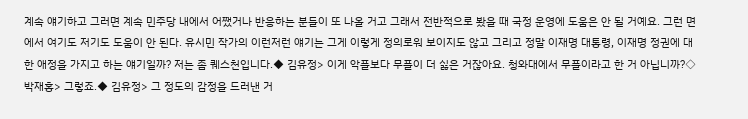계속 얘기하고 그러면 계속 민주당 내에서 어쨌거나 반응하는 분들이 또 나올 거고 그래서 전반적으로 봤을 때 국정 운영에 도움은 안 될 거예요. 그런 면에서 여기도 저기도 도움이 안 된다. 유시민 작가의 이런저런 얘기는 그게 이렇게 정의로워 보이지도 않고 그리고 정말 이재명 대통령, 이재명 정권에 대한 애정을 가지고 하는 얘기일까? 저는 좀 퀘스천입니다.◆ 김유정> 이게 악플보다 무플이 더 싫은 거잖아요. 청와대에서 무플이라고 한 거 아닙니까?◇ 박재홍> 그렇죠.◆ 김유정> 그 정도의 감정을 드러낸 거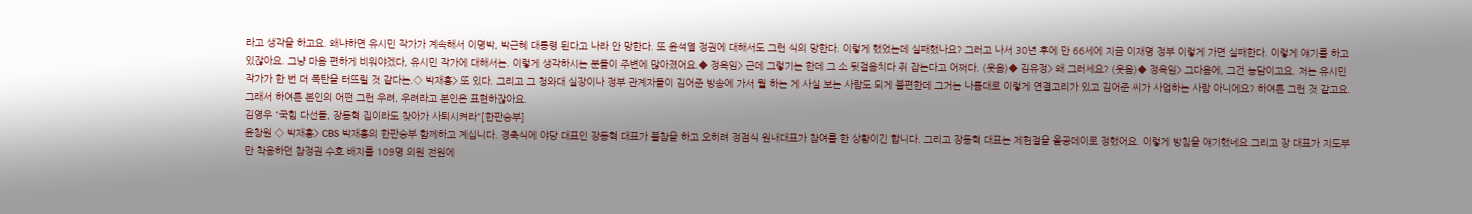라고 생각을 하고요. 왜냐하면 유시민 작가가 계속해서 이명박, 박근혜 대통령 된다고 나라 안 망한다. 또 윤석열 정권에 대해서도 그런 식의 망한다. 이렇게 했었는데 실패했나요? 그러고 나서 30년 후에 만 66세에 지금 이재명 정부 이렇게 가면 실패한다. 이렇게 얘기를 하고 있잖아요. 그냥 마음 편하게 비워야겠다, 유시민 작가에 대해서는. 이렇게 생각하시는 분들이 주변에 많아졌어요.◆ 정옥임> 근데 그렇기는 한데 그 소 뒷걸음치다 쥐 잡는다고 어쩌다. (웃음)◆ 김유정> 왜 그러세요? (웃음)◆ 정옥임> 그다음에, 그건 농담이고요. 저는 유시민 작가가 한 번 더 폭탄을 터뜨릴 것 같다는.◇ 박재홍> 또 있다. 그리고 그 청와대 실장이나 정부 관계자들이 김어준 방송에 가서 뭘 하는 게 사실 보는 사람도 되게 불편한데 그거는 나름대로 이렇게 연결고리가 있고 김어준 씨가 사업하는 사람 아니에요? 하여튼 그런 것 같고요. 그래서 하여튼 본인의 어떤 그런 우려, 우려라고 본인은 표현하잖아요.
김영우 "국힘 다선들, 장동혁 집이라도 찾아가 사퇴시켜라"[한판승부]
윤창원 ◇ 박재홍> CBS 박재홍의 한판승부 함께하고 계십니다. 경축식에 야당 대표인 장동혁 대표가 불참을 하고 오히려 정점식 원내대표가 참여를 한 상황이긴 합니다. 그리고 장동혁 대표는 제헌절을 올공데이로 정했어요. 이렇게 방침을 얘기했네요.그리고 장 대표가 지도부만 착용하던 참정권 수호 배지를 109명 의원 전원에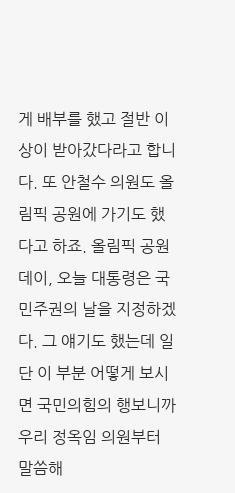게 배부를 했고 절반 이상이 받아갔다라고 합니다. 또 안철수 의원도 올림픽 공원에 가기도 했다고 하죠. 올림픽 공원 데이, 오늘 대통령은 국민주권의 날을 지정하겠다. 그 얘기도 했는데 일단 이 부분 어떻게 보시면 국민의힘의 행보니까 우리 정옥임 의원부터 말씀해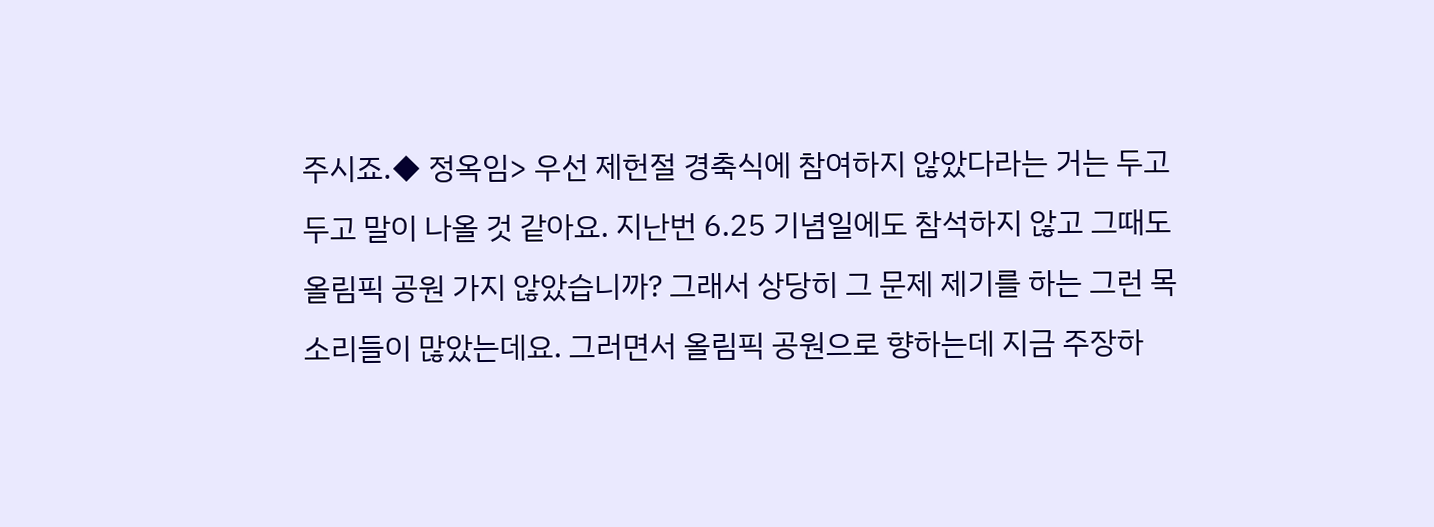주시죠.◆ 정옥임> 우선 제헌절 경축식에 참여하지 않았다라는 거는 두고두고 말이 나올 것 같아요. 지난번 6.25 기념일에도 참석하지 않고 그때도 올림픽 공원 가지 않았습니까? 그래서 상당히 그 문제 제기를 하는 그런 목소리들이 많았는데요. 그러면서 올림픽 공원으로 향하는데 지금 주장하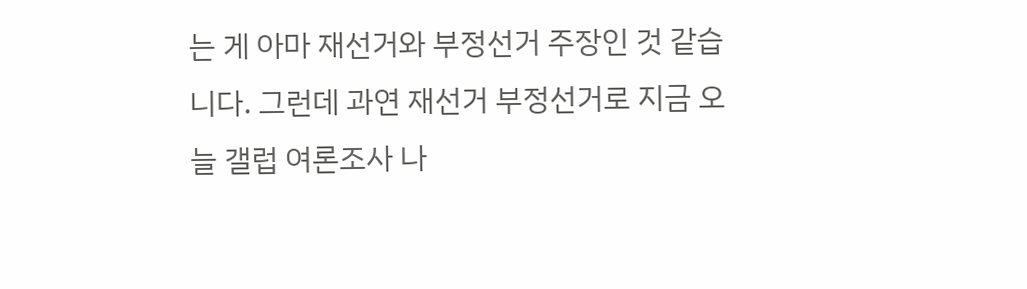는 게 아마 재선거와 부정선거 주장인 것 같습니다. 그런데 과연 재선거 부정선거로 지금 오늘 갤럽 여론조사 나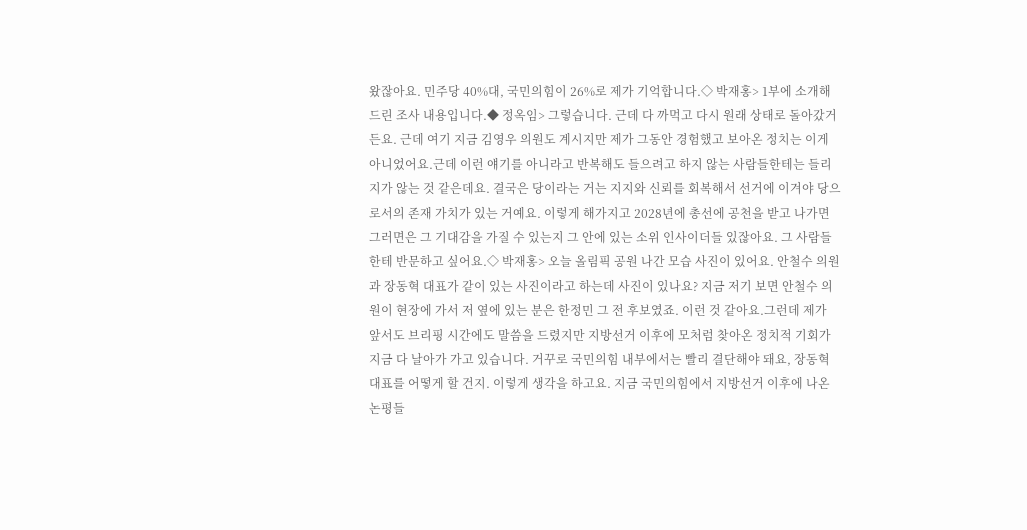왔잖아요. 민주당 40%대, 국민의힘이 26%로 제가 기억합니다.◇ 박재홍> 1부에 소개해 드린 조사 내용입니다.◆ 정옥임> 그렇습니다. 근데 다 까먹고 다시 원래 상태로 돌아갔거든요. 근데 여기 지금 김영우 의원도 계시지만 제가 그동안 경험했고 보아온 정치는 이게 아니었어요.근데 이런 얘기를 아니라고 반복해도 들으려고 하지 않는 사람들한테는 들리지가 않는 것 같은데요. 결국은 당이라는 거는 지지와 신뢰를 회복해서 선거에 이겨야 당으로서의 존재 가치가 있는 거예요. 이렇게 해가지고 2028년에 총선에 공천을 받고 나가면 그러면은 그 기대감을 가질 수 있는지 그 안에 있는 소위 인사이더들 있잖아요. 그 사람들한테 반문하고 싶어요.◇ 박재홍> 오늘 올림픽 공원 나간 모습 사진이 있어요. 안철수 의원과 장동혁 대표가 같이 있는 사진이라고 하는데 사진이 있나요? 지금 저기 보면 안철수 의원이 현장에 가서 저 옆에 있는 분은 한정민 그 전 후보였죠. 이런 것 같아요.그런데 제가 앞서도 브리핑 시간에도 말씀을 드렸지만 지방선거 이후에 모처럼 찾아온 정치적 기회가 지금 다 날아가 가고 있습니다. 거꾸로 국민의힘 내부에서는 빨리 결단해야 돼요, 장동혁 대표를 어떻게 할 건지. 이렇게 생각을 하고요. 지금 국민의힘에서 지방선거 이후에 나온 논평들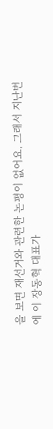을 보면 재선거와 관련한 논평이 없어요. 그래서 지난번에 이 장동혁 대표가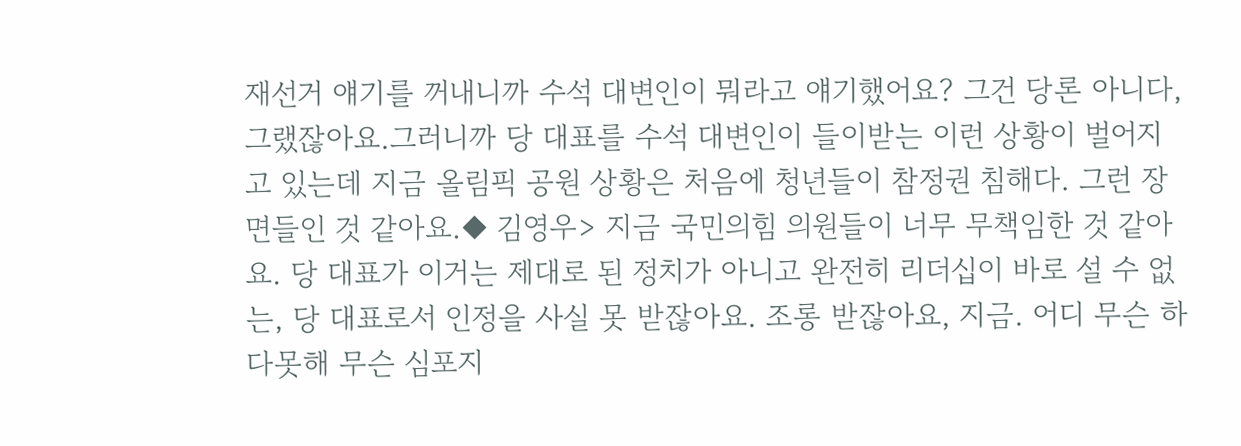재선거 얘기를 꺼내니까 수석 대변인이 뭐라고 얘기했어요? 그건 당론 아니다, 그랬잖아요.그러니까 당 대표를 수석 대변인이 들이받는 이런 상황이 벌어지고 있는데 지금 올림픽 공원 상황은 처음에 청년들이 참정권 침해다. 그런 장면들인 것 같아요.◆ 김영우> 지금 국민의힘 의원들이 너무 무책임한 것 같아요. 당 대표가 이거는 제대로 된 정치가 아니고 완전히 리더십이 바로 설 수 없는, 당 대표로서 인정을 사실 못 받잖아요. 조롱 받잖아요, 지금. 어디 무슨 하다못해 무슨 심포지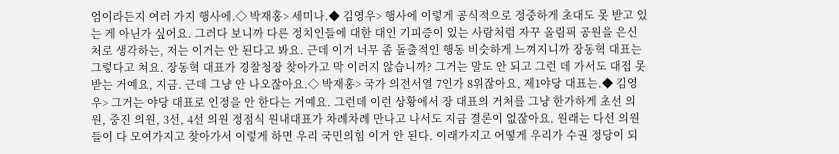엄이라든지 여러 가지 행사에.◇ 박재홍> 세미나.◆ 김영우> 행사에 이렇게 공식적으로 정중하게 초대도 못 받고 있는 게 아닌가 싶어요. 그러다 보니까 다른 정치인들에 대한 대인 기피증이 있는 사람처럼 자꾸 올림픽 공원을 은신처로 생각하는, 저는 이거는 안 된다고 봐요. 근데 이거 너무 좀 돌출적인 행동 비슷하게 느껴지니까 장동혁 대표는 그렇다고 쳐요. 장동혁 대표가 경찰청장 찾아가고 막 이러지 않습니까? 그거는 말도 안 되고 그런 데 가서도 대접 못 받는 거예요, 지금. 근데 그냥 안 나오잖아요.◇ 박재홍> 국가 의전서열 7인가 8위잖아요, 제1야당 대표는.◆ 김영우> 그거는 야당 대표로 인정을 안 한다는 거예요. 그런데 이런 상황에서 장 대표의 거처를 그냥 한가하게 초선 의원, 중진 의원, 3선, 4선 의원 정점식 원내대표가 차례차례 만나고 나서도 지금 결론이 없잖아요. 원래는 다선 의원들이 다 모여가지고 찾아가서 이렇게 하면 우리 국민의힘 이거 안 된다. 이래가지고 어떻게 우리가 수권 정당이 되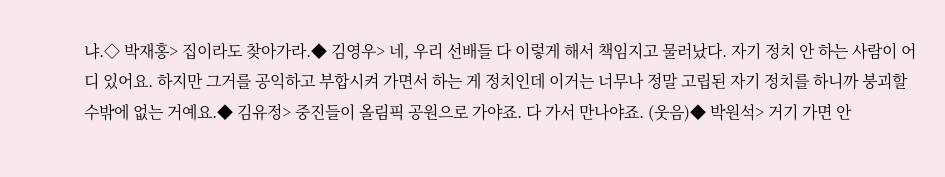냐.◇ 박재홍> 집이라도 찾아가라.◆ 김영우> 네, 우리 선배들 다 이렇게 해서 책임지고 물러났다. 자기 정치 안 하는 사람이 어디 있어요. 하지만 그거를 공익하고 부합시켜 가면서 하는 게 정치인데 이거는 너무나 정말 고립된 자기 정치를 하니까 붕괴할 수밖에 없는 거예요.◆ 김유정> 중진들이 올림픽 공원으로 가야죠. 다 가서 만나야죠. (웃음)◆ 박원석> 거기 가면 안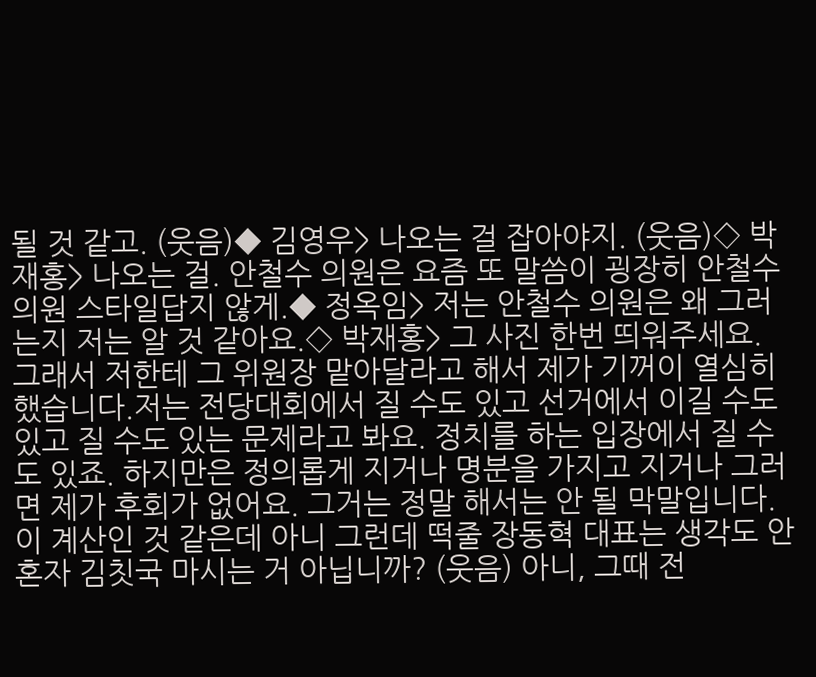될 것 같고. (웃음)◆ 김영우> 나오는 걸 잡아야지. (웃음)◇ 박재홍> 나오는 걸. 안철수 의원은 요즘 또 말씀이 굉장히 안철수 의원 스타일답지 않게.◆ 정옥임> 저는 안철수 의원은 왜 그러는지 저는 알 것 같아요.◇ 박재홍> 그 사진 한번 띄워주세요. 그래서 저한테 그 위원장 맡아달라고 해서 제가 기꺼이 열심히 했습니다.저는 전당대회에서 질 수도 있고 선거에서 이길 수도 있고 질 수도 있는 문제라고 봐요. 정치를 하는 입장에서 질 수도 있죠. 하지만은 정의롭게 지거나 명분을 가지고 지거나 그러면 제가 후회가 없어요. 그거는 정말 해서는 안 될 막말입니다. 이 계산인 것 같은데 아니 그런데 떡줄 장동혁 대표는 생각도 안 혼자 김칫국 마시는 거 아닙니까? (웃음) 아니, 그때 전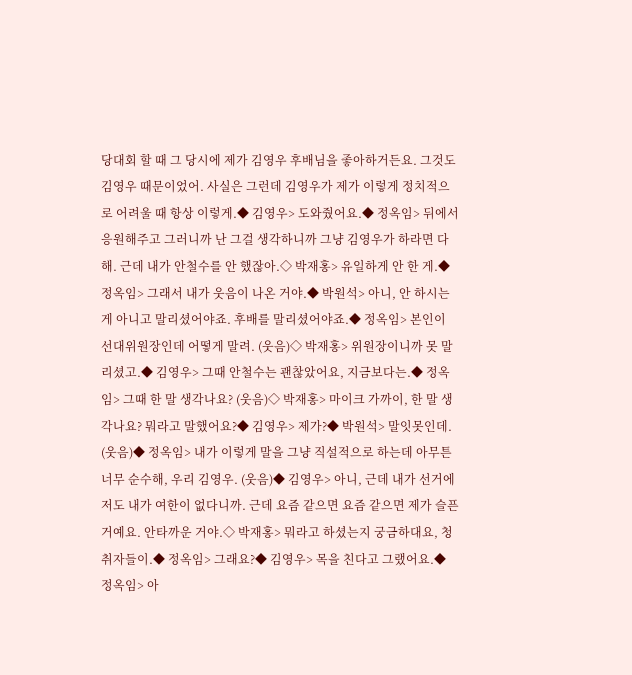당대회 할 때 그 당시에 제가 김영우 후배님을 좋아하거든요. 그것도 김영우 때문이었어. 사실은 그런데 김영우가 제가 이렇게 정치적으로 어려울 때 항상 이렇게.◆ 김영우> 도와줬어요.◆ 정옥임> 뒤에서 응원해주고 그러니까 난 그걸 생각하니까 그냥 김영우가 하라면 다 해. 근데 내가 안철수를 안 했잖아.◇ 박재홍> 유일하게 안 한 게.◆ 정옥임> 그래서 내가 웃음이 나온 거야.◆ 박원석> 아니, 안 하시는 게 아니고 말리셨어야죠. 후배를 말리셨어야죠.◆ 정옥임> 본인이 선대위원장인데 어떻게 말려. (웃음)◇ 박재홍> 위원장이니까 못 말리셨고.◆ 김영우> 그때 안철수는 괜찮았어요, 지금보다는.◆ 정옥임> 그때 한 말 생각나요? (웃음)◇ 박재홍> 마이크 가까이, 한 말 생각나요? 뭐라고 말했어요?◆ 김영우> 제가?◆ 박원석> 말잇못인데. (웃음)◆ 정옥임> 내가 이렇게 말을 그냥 직설적으로 하는데 아무튼 너무 순수해, 우리 김영우. (웃음)◆ 김영우> 아니, 근데 내가 선거에 저도 내가 여한이 없다니까. 근데 요즘 같으면 요즘 같으면 제가 슬픈 거예요. 안타까운 거야.◇ 박재홍> 뭐라고 하셨는지 궁금하대요, 청취자들이.◆ 정옥임> 그래요?◆ 김영우> 목을 친다고 그랬어요.◆ 정옥임> 아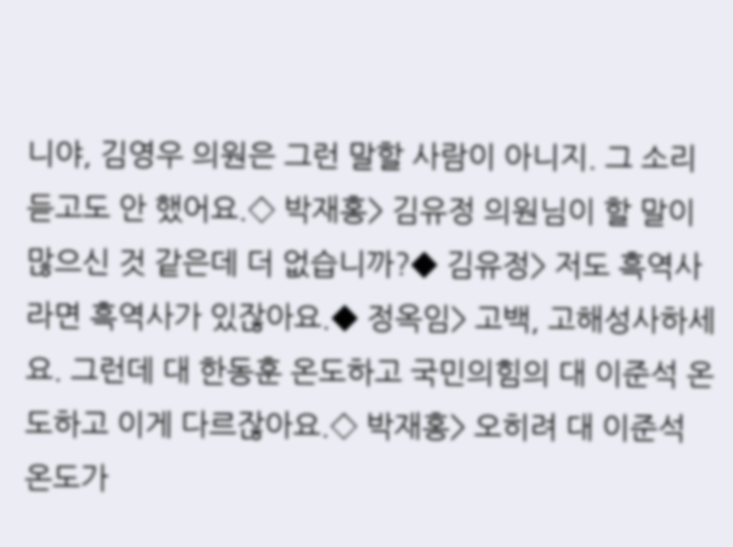니야, 김영우 의원은 그런 말할 사람이 아니지. 그 소리 듣고도 안 했어요.◇ 박재홍> 김유정 의원님이 할 말이 많으신 것 같은데 더 없습니까?◆ 김유정> 저도 흑역사라면 흑역사가 있잖아요.◆ 정옥임> 고백, 고해성사하세요. 그런데 대 한동훈 온도하고 국민의힘의 대 이준석 온도하고 이게 다르잖아요.◇ 박재홍> 오히려 대 이준석 온도가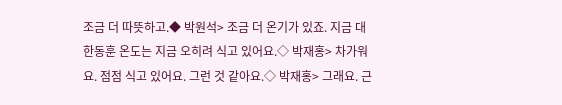조금 더 따뜻하고.◆ 박원석> 조금 더 온기가 있죠. 지금 대 한동훈 온도는 지금 오히려 식고 있어요.◇ 박재홍> 차가워요. 점점 식고 있어요. 그런 것 같아요.◇ 박재홍> 그래요. 근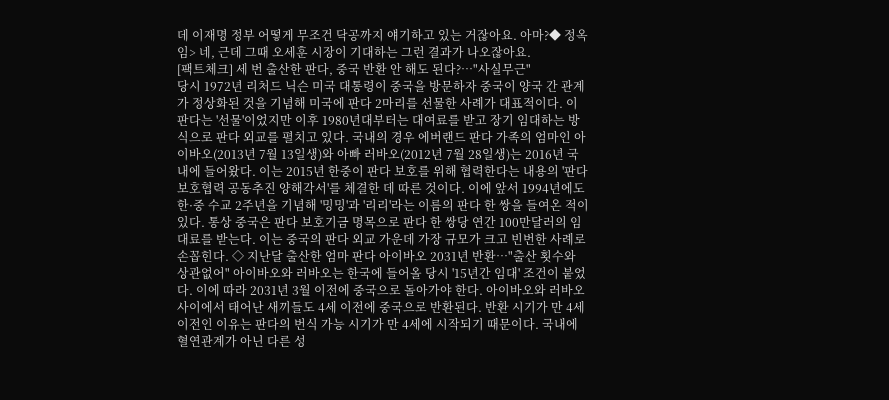데 이재명 정부 어떻게 무조건 닥공까지 얘기하고 있는 거잖아요. 아마?◆ 정옥임> 네, 근데 그때 오세훈 시장이 기대하는 그런 결과가 나오잖아요.
[팩트체크] 세 번 출산한 판다, 중국 반환 안 해도 된다?…"사실무근"
당시 1972년 리처드 닉슨 미국 대통령이 중국을 방문하자 중국이 양국 간 관계가 정상화된 것을 기념해 미국에 판다 2마리를 선물한 사례가 대표적이다. 이 판다는 '선물'이었지만 이후 1980년대부터는 대여료를 받고 장기 임대하는 방식으로 판다 외교를 펼치고 있다. 국내의 경우 에버랜드 판다 가족의 엄마인 아이바오(2013년 7월 13일생)와 아빠 러바오(2012년 7월 28일생)는 2016년 국내에 들어왔다. 이는 2015년 한중이 판다 보호를 위해 협력한다는 내용의 '판다 보호협력 공동추진 양해각서'를 체결한 데 따른 것이다. 이에 앞서 1994년에도 한·중 수교 2주년을 기념해 '밍밍'과 '리리'라는 이름의 판다 한 쌍을 들여온 적이 있다. 통상 중국은 판다 보호기금 명목으로 판다 한 쌍당 연간 100만달러의 임대료를 받는다. 이는 중국의 판다 외교 가운데 가장 규모가 크고 빈번한 사례로 손꼽힌다. ◇ 지난달 출산한 엄마 판다 아이바오 2031년 반환…"출산 횟수와 상관없어" 아이바오와 러바오는 한국에 들어올 당시 '15년간 임대' 조건이 붙었다. 이에 따라 2031년 3월 이전에 중국으로 돌아가야 한다. 아이바오와 러바오 사이에서 태어난 새끼들도 4세 이전에 중국으로 반환된다. 반환 시기가 만 4세 이전인 이유는 판다의 번식 가능 시기가 만 4세에 시작되기 때문이다. 국내에 혈연관계가 아닌 다른 성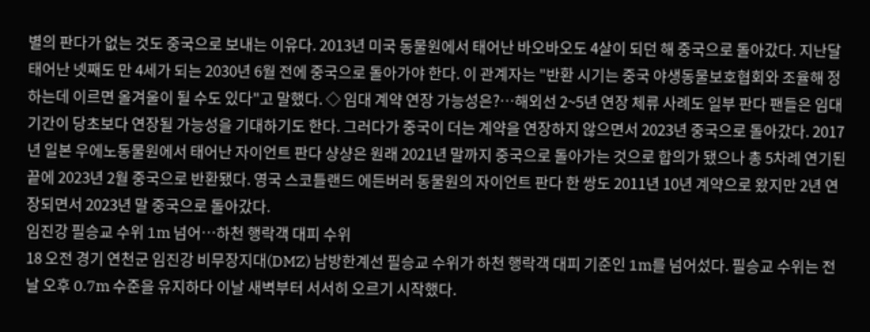별의 판다가 없는 것도 중국으로 보내는 이유다. 2013년 미국 동물원에서 태어난 바오바오도 4살이 되던 해 중국으로 돌아갔다. 지난달 태어난 넷째도 만 4세가 되는 2030년 6월 전에 중국으로 돌아가야 한다. 이 관계자는 "반환 시기는 중국 야생동물보호협회와 조율해 정하는데 이르면 올겨울이 될 수도 있다"고 말했다. ◇ 임대 계약 연장 가능성은?…해외선 2~5년 연장 체류 사례도 일부 판다 팬들은 임대 기간이 당초보다 연장될 가능성을 기대하기도 한다. 그러다가 중국이 더는 계약을 연장하지 않으면서 2023년 중국으로 돌아갔다. 2017년 일본 우에노동물원에서 태어난 자이언트 판다 샹샹은 원래 2021년 말까지 중국으로 돌아가는 것으로 합의가 됐으나 총 5차례 연기된 끝에 2023년 2월 중국으로 반환됐다. 영국 스코틀랜드 에든버러 동물원의 자이언트 판다 한 쌍도 2011년 10년 계약으로 왔지만 2년 연장되면서 2023년 말 중국으로 돌아갔다.
임진강 필승교 수위 1m 넘어…하천 행락객 대피 수위
18 오전 경기 연천군 임진강 비무장지대(DMZ) 남방한계선 필승교 수위가 하천 행락객 대피 기준인 1m를 넘어섰다. 필승교 수위는 전날 오후 0.7m 수준을 유지하다 이날 새벽부터 서서히 오르기 시작했다.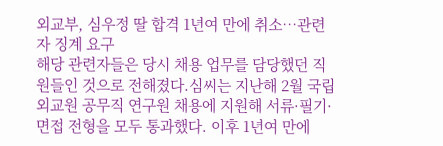외교부, 심우정 딸 합격 1년여 만에 취소…관련자 징계 요구
해당 관련자들은 당시 채용 업무를 담당했던 직원들인 것으로 전해졌다.심씨는 지난해 2월 국립외교원 공무직 연구원 채용에 지원해 서류·필기·면접 전형을 모두 통과했다. 이후 1년여 만에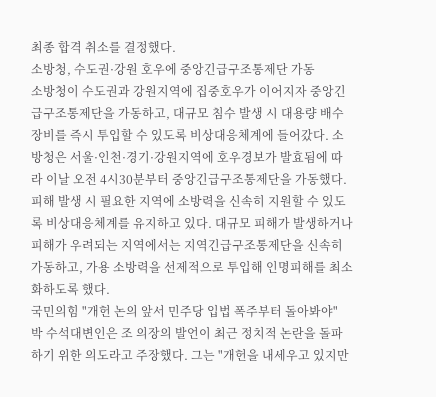최종 합격 취소를 결정했다.
소방청, 수도권·강원 호우에 중앙긴급구조통제단 가동
소방청이 수도권과 강원지역에 집중호우가 이어지자 중앙긴급구조통제단을 가동하고, 대규모 침수 발생 시 대용량 배수장비를 즉시 투입할 수 있도록 비상대응체계에 들어갔다. 소방청은 서울·인천·경기·강원지역에 호우경보가 발효됨에 따라 이날 오전 4시30분부터 중앙긴급구조통제단을 가동했다. 피해 발생 시 필요한 지역에 소방력을 신속히 지원할 수 있도록 비상대응체계를 유지하고 있다. 대규모 피해가 발생하거나 피해가 우려되는 지역에서는 지역긴급구조통제단을 신속히 가동하고, 가용 소방력을 선제적으로 투입해 인명피해를 최소화하도록 했다.
국민의힘 "개헌 논의 앞서 민주당 입법 폭주부터 돌아봐야"
박 수석대변인은 조 의장의 발언이 최근 정치적 논란을 돌파하기 위한 의도라고 주장했다. 그는 "개헌을 내세우고 있지만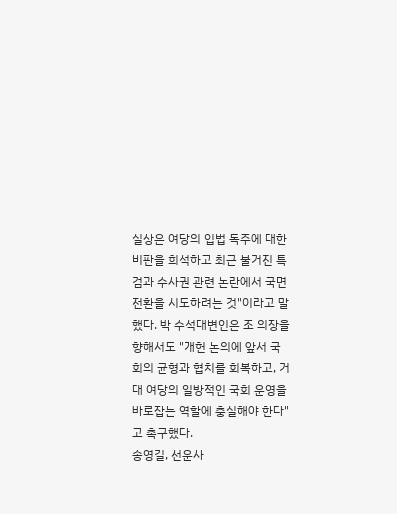실상은 여당의 입법 독주에 대한 비판을 희석하고 최근 불거진 특검과 수사권 관련 논란에서 국면 전환을 시도하려는 것"이라고 말했다. 박 수석대변인은 조 의장을 향해서도 "개헌 논의에 앞서 국회의 균형과 협치를 회복하고, 거대 여당의 일방적인 국회 운영을 바로잡는 역할에 충실해야 한다"고 촉구했다.
송영길, 선운사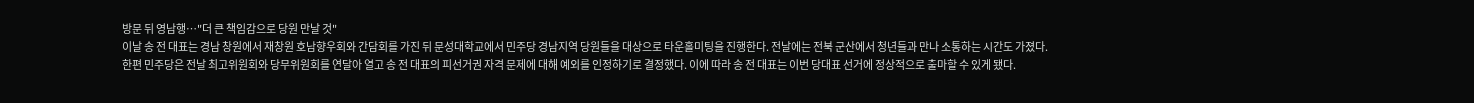방문 뒤 영남행…"더 큰 책임감으로 당원 만날 것"
이날 송 전 대표는 경남 창원에서 재창원 호남향우회와 간담회를 가진 뒤 문성대학교에서 민주당 경남지역 당원들을 대상으로 타운홀미팅을 진행한다. 전날에는 전북 군산에서 청년들과 만나 소통하는 시간도 가졌다. 한편 민주당은 전날 최고위원회와 당무위원회를 연달아 열고 송 전 대표의 피선거권 자격 문제에 대해 예외를 인정하기로 결정했다. 이에 따라 송 전 대표는 이번 당대표 선거에 정상적으로 출마할 수 있게 됐다.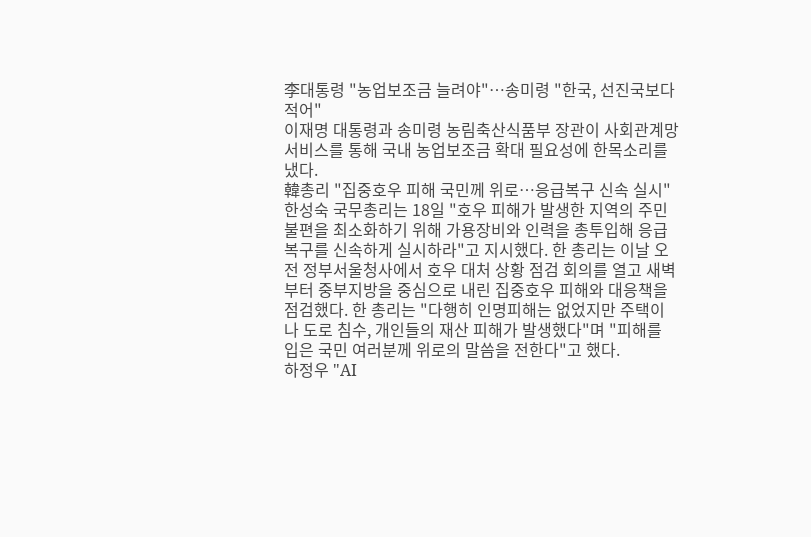李대통령 "농업보조금 늘려야"…송미령 "한국, 선진국보다 적어"
이재명 대통령과 송미령 농림축산식품부 장관이 사회관계망서비스를 통해 국내 농업보조금 확대 필요성에 한목소리를 냈다.
韓총리 "집중호우 피해 국민께 위로…응급복구 신속 실시"
한성숙 국무총리는 18일 "호우 피해가 발생한 지역의 주민 불편을 최소화하기 위해 가용장비와 인력을 총투입해 응급 복구를 신속하게 실시하라"고 지시했다. 한 총리는 이날 오전 정부서울청사에서 호우 대처 상황 점검 회의를 열고 새벽부터 중부지방을 중심으로 내린 집중호우 피해와 대응책을 점검했다. 한 총리는 "다행히 인명피해는 없었지만 주택이나 도로 침수, 개인들의 재산 피해가 발생했다"며 "피해를 입은 국민 여러분께 위로의 말씀을 전한다"고 했다.
하정우 "AI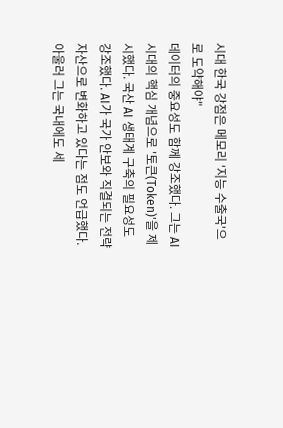시대 한국 강점은 메모리 '지능 수출국'으로 도약해야"
데이터의 중요성도 함께 강조했다. 그는 AI 시대의 핵심 개념으로 '토큰(Token)'을 제시했다. 국산 AI 생태계 구축의 필요성도 강조했다. AI가 국가 안보와 직결되는 전략 자산으로 변화하고 있다는 점도 언급했다. 아울러 그는 국내에도 세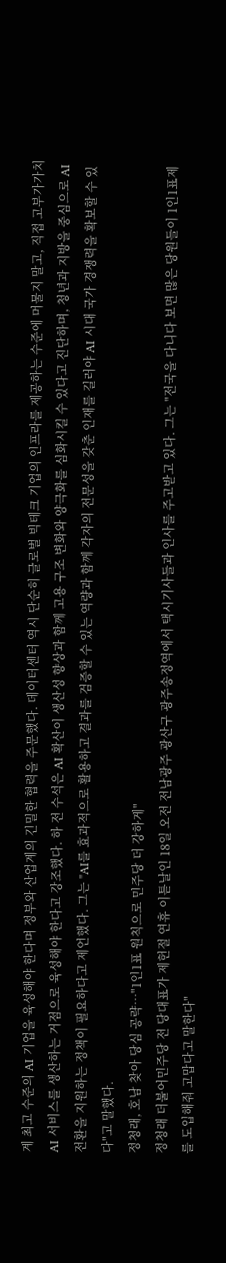계 최고 수준의 AI 기업을 육성해야 한다며 정부와 산업계의 긴밀한 협력을 주문했다. 데이터센터 역시 단순히 글로벌 빅테크 기업의 인프라를 제공하는 수준에 머물지 말고, 직접 고부가가치 AI 서비스를 생산하는 거점으로 육성해야 한다고 강조했다. 하 전 수석은 AI 확산이 생산성 향상과 함께 고용 구조 변화와 양극화를 심화시킬 수 있다고 진단하며, 청년과 지방을 중심으로 AI 전환을 지원하는 정책이 필요하다고 제언했다. 그는 "AI를 효과적으로 활용하고 결과를 검증할 수 있는 역량과 함께 각자의 전문성을 갖춘 인재를 길러야 AI 시대 국가 경쟁력을 확보할 수 있다"고 말했다.
정청래, 호남 찾아 당심 공략…"1인1표 원칙으로 민주당 더 강하게"
정청래 더불어민주당 전 당대표가 제헌절 연휴 이튿날인 18일 오전 전남광주 광산구 광주송정역에서 택시기사들과 인사를 주고받고 있다. 그는 "전국을 다니다 보면 많은 당원들이 1인1표제를 도입해줘 고맙다고 말한다"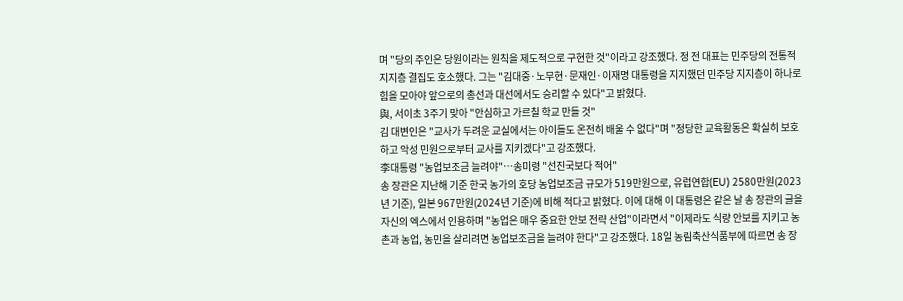며 "당의 주인은 당원이라는 원칙을 제도적으로 구현한 것"이라고 강조했다. 정 전 대표는 민주당의 전통적 지지층 결집도 호소했다. 그는 "김대중·노무현·문재인·이재명 대통령을 지지했던 민주당 지지층이 하나로 힘을 모아야 앞으로의 총선과 대선에서도 승리할 수 있다"고 밝혔다.
與, 서이초 3주기 맞아 "안심하고 가르칠 학교 만들 것"
김 대변인은 "교사가 두려운 교실에서는 아이들도 온전히 배울 수 없다"며 "정당한 교육활동은 확실히 보호하고 악성 민원으로부터 교사를 지키겠다"고 강조했다.
李대통령 "농업보조금 늘려야"…송미령 "선진국보다 적어"
송 장관은 지난해 기준 한국 농가의 호당 농업보조금 규모가 519만원으로, 유럽연합(EU) 2580만원(2023년 기준), 일본 967만원(2024년 기준)에 비해 적다고 밝혔다. 이에 대해 이 대통령은 같은 날 송 장관의 글을 자신의 엑스에서 인용하며 "농업은 매우 중요한 안보 전략 산업"이라면서 "이제라도 식량 안보를 지키고 농촌과 농업, 농민을 살리려면 농업보조금을 늘려야 한다"고 강조했다. 18일 농림축산식품부에 따르면 송 장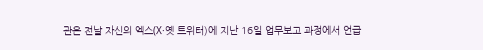관은 전날 자신의 엑스(X·옛 트위터)에 지난 16일 업무보고 과정에서 언급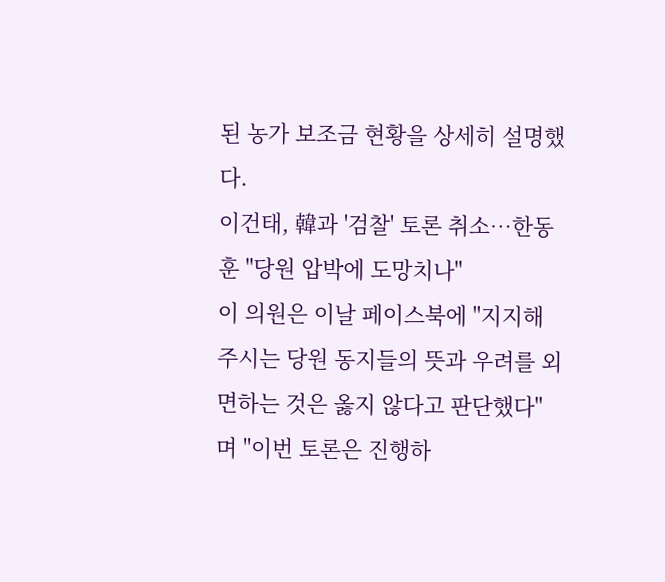된 농가 보조금 현황을 상세히 설명했다.
이건태, 韓과 '검찰' 토론 취소…한동훈 "당원 압박에 도망치나"
이 의원은 이날 페이스북에 "지지해주시는 당원 동지들의 뜻과 우려를 외면하는 것은 옳지 않다고 판단했다"며 "이번 토론은 진행하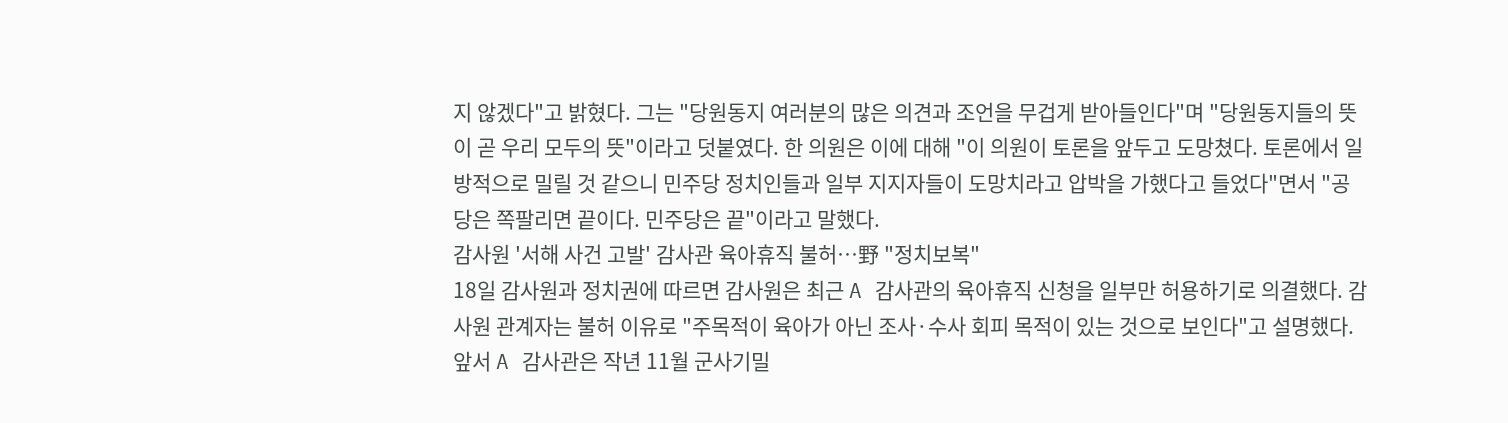지 않겠다"고 밝혔다. 그는 "당원동지 여러분의 많은 의견과 조언을 무겁게 받아들인다"며 "당원동지들의 뜻이 곧 우리 모두의 뜻"이라고 덧붙였다. 한 의원은 이에 대해 "이 의원이 토론을 앞두고 도망쳤다. 토론에서 일방적으로 밀릴 것 같으니 민주당 정치인들과 일부 지지자들이 도망치라고 압박을 가했다고 들었다"면서 "공당은 쪽팔리면 끝이다. 민주당은 끝"이라고 말했다.
감사원 '서해 사건 고발' 감사관 육아휴직 불허…野 "정치보복"
18일 감사원과 정치권에 따르면 감사원은 최근 A 감사관의 육아휴직 신청을 일부만 허용하기로 의결했다. 감사원 관계자는 불허 이유로 "주목적이 육아가 아닌 조사·수사 회피 목적이 있는 것으로 보인다"고 설명했다. 앞서 A 감사관은 작년 11월 군사기밀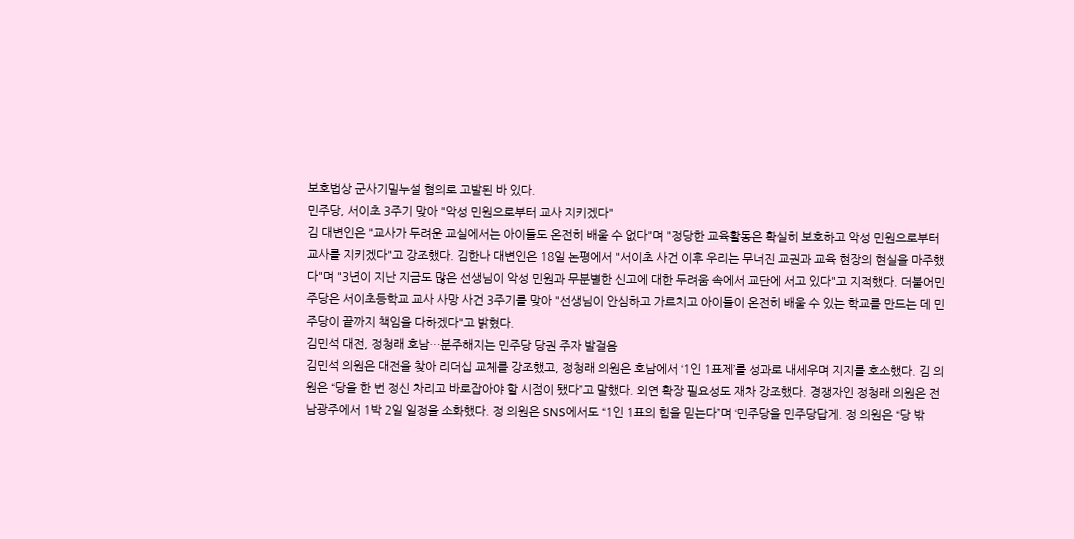보호법상 군사기밀누설 혐의로 고발된 바 있다.
민주당, 서이초 3주기 맞아 "악성 민원으로부터 교사 지키겠다"
김 대변인은 "교사가 두려운 교실에서는 아이들도 온전히 배울 수 없다"며 "정당한 교육활동은 확실히 보호하고 악성 민원으로부터 교사를 지키겠다"고 강조했다. 김한나 대변인은 18일 논평에서 "서이초 사건 이후 우리는 무너진 교권과 교육 현장의 현실을 마주했다"며 "3년이 지난 지금도 많은 선생님이 악성 민원과 무분별한 신고에 대한 두려움 속에서 교단에 서고 있다"고 지적했다. 더불어민주당은 서이초등학교 교사 사망 사건 3주기를 맞아 "선생님이 안심하고 가르치고 아이들이 온전히 배울 수 있는 학교를 만드는 데 민주당이 끝까지 책임을 다하겠다"고 밝혔다.
김민석 대전, 정청래 호남…분주해지는 민주당 당권 주자 발걸음
김민석 의원은 대전을 찾아 리더십 교체를 강조했고, 정청래 의원은 호남에서 ‘1인 1표제’를 성과로 내세우며 지지를 호소했다. 김 의원은 “당을 한 번 정신 차리고 바로잡아야 할 시점이 됐다”고 말했다. 외연 확장 필요성도 재차 강조했다. 경쟁자인 정청래 의원은 전남광주에서 1박 2일 일정을 소화했다. 정 의원은 SNS에서도 “1인 1표의 힘을 믿는다”며 ‘민주당을 민주당답게. 정 의원은 “당 밖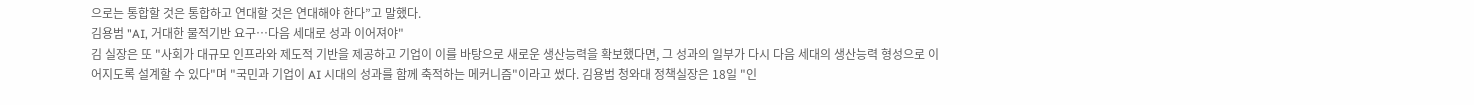으로는 통합할 것은 통합하고 연대할 것은 연대해야 한다”고 말했다.
김용범 "AI, 거대한 물적기반 요구…다음 세대로 성과 이어져야"
김 실장은 또 "사회가 대규모 인프라와 제도적 기반을 제공하고 기업이 이를 바탕으로 새로운 생산능력을 확보했다면, 그 성과의 일부가 다시 다음 세대의 생산능력 형성으로 이어지도록 설계할 수 있다"며 "국민과 기업이 AI 시대의 성과를 함께 축적하는 메커니즘"이라고 썼다. 김용범 청와대 정책실장은 18일 "인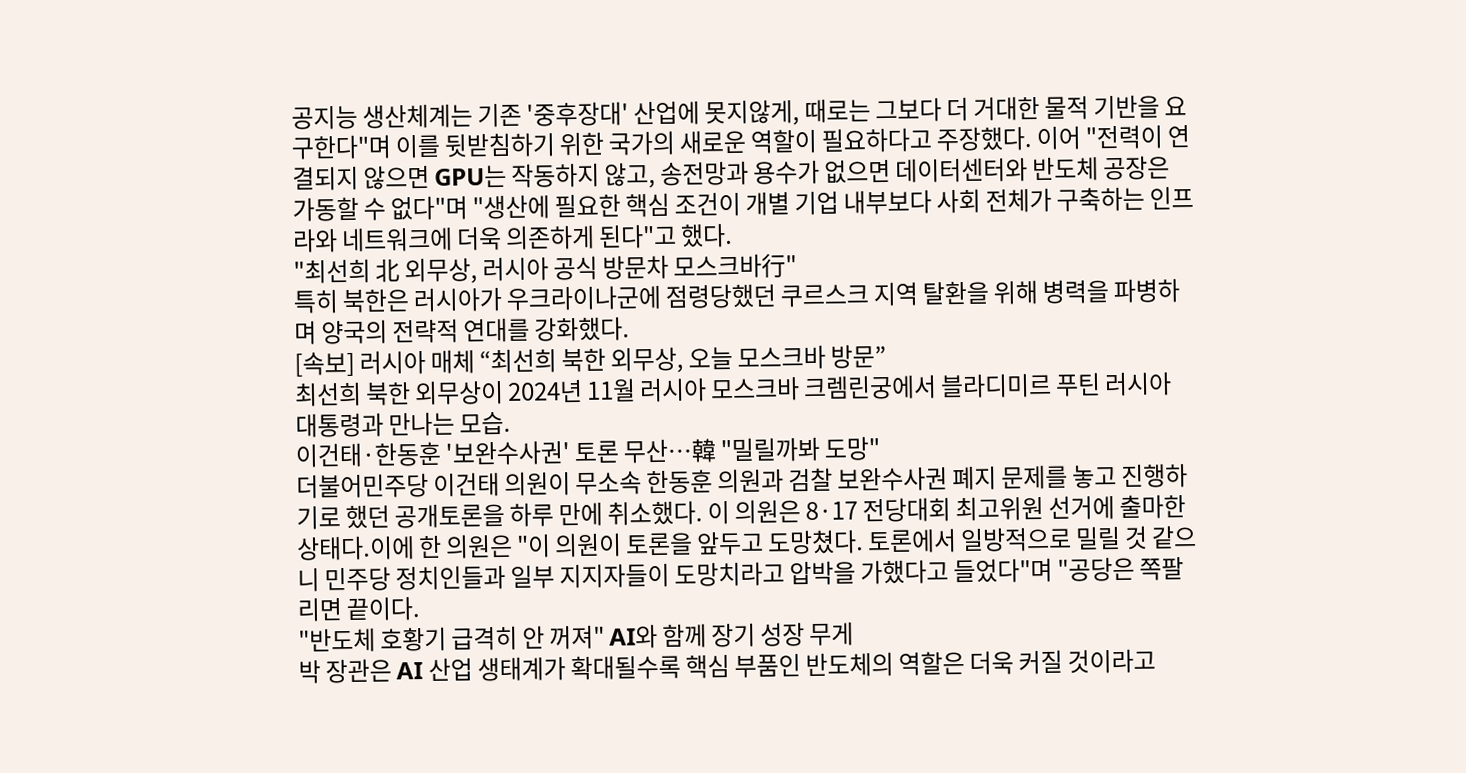공지능 생산체계는 기존 '중후장대' 산업에 못지않게, 때로는 그보다 더 거대한 물적 기반을 요구한다"며 이를 뒷받침하기 위한 국가의 새로운 역할이 필요하다고 주장했다. 이어 "전력이 연결되지 않으면 GPU는 작동하지 않고, 송전망과 용수가 없으면 데이터센터와 반도체 공장은 가동할 수 없다"며 "생산에 필요한 핵심 조건이 개별 기업 내부보다 사회 전체가 구축하는 인프라와 네트워크에 더욱 의존하게 된다"고 했다.
"최선희 北 외무상, 러시아 공식 방문차 모스크바行"
특히 북한은 러시아가 우크라이나군에 점령당했던 쿠르스크 지역 탈환을 위해 병력을 파병하며 양국의 전략적 연대를 강화했다.
[속보] 러시아 매체 “최선희 북한 외무상, 오늘 모스크바 방문”
최선희 북한 외무상이 2024년 11월 러시아 모스크바 크렘린궁에서 블라디미르 푸틴 러시아 대통령과 만나는 모습.
이건태·한동훈 '보완수사권' 토론 무산…韓 "밀릴까봐 도망"
더불어민주당 이건태 의원이 무소속 한동훈 의원과 검찰 보완수사권 폐지 문제를 놓고 진행하기로 했던 공개토론을 하루 만에 취소했다. 이 의원은 8·17 전당대회 최고위원 선거에 출마한 상태다.이에 한 의원은 "이 의원이 토론을 앞두고 도망쳤다. 토론에서 일방적으로 밀릴 것 같으니 민주당 정치인들과 일부 지지자들이 도망치라고 압박을 가했다고 들었다"며 "공당은 쪽팔리면 끝이다.
"반도체 호황기 급격히 안 꺼져" AI와 함께 장기 성장 무게
박 장관은 AI 산업 생태계가 확대될수록 핵심 부품인 반도체의 역할은 더욱 커질 것이라고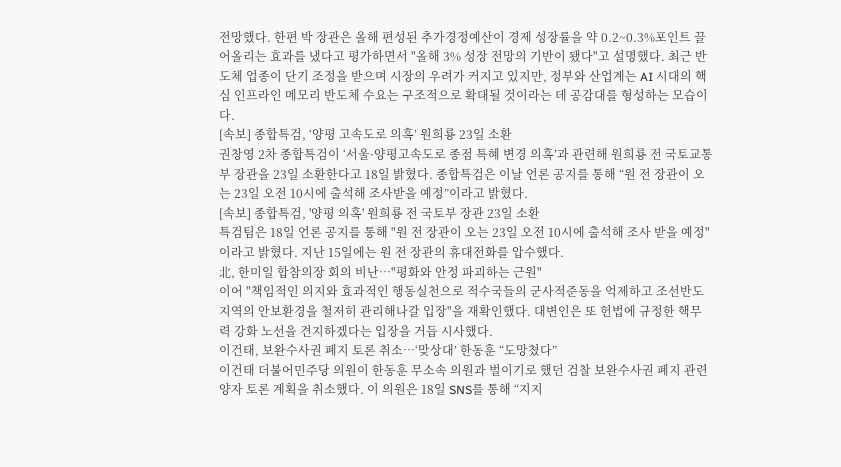전망했다. 한편 박 장관은 올해 편성된 추가경정예산이 경제 성장률을 약 0.2~0.3%포인트 끌어올리는 효과를 냈다고 평가하면서 "올해 3% 성장 전망의 기반이 됐다"고 설명했다. 최근 반도체 업종이 단기 조정을 받으며 시장의 우려가 커지고 있지만, 정부와 산업계는 AI 시대의 핵심 인프라인 메모리 반도체 수요는 구조적으로 확대될 것이라는 데 공감대를 형성하는 모습이다.
[속보] 종합특검, ‘양평 고속도로 의혹’ 원희룡 23일 소환
권창영 2차 종합특검이 ‘서울·양평고속도로 종점 특혜 변경 의혹’과 관련해 원희룡 전 국토교통부 장관을 23일 소환한다고 18일 밝혔다. 종합특검은 이날 언론 공지를 통해 “원 전 장관이 오는 23일 오전 10시에 출석해 조사받을 예정”이라고 밝혔다.
[속보] 종합특검, '양평 의혹' 원희룡 전 국토부 장관 23일 소환
특검팀은 18일 언론 공지를 통해 "원 전 장관이 오는 23일 오전 10시에 출석해 조사 받을 예정"이라고 밝혔다. 지난 15일에는 원 전 장관의 휴대전화를 압수했다.
北, 한미일 합참의장 회의 비난…"평화와 안정 파괴하는 근원"
이어 "책임적인 의지와 효과적인 행동실천으로 적수국들의 군사적준동을 억제하고 조선반도지역의 안보환경을 철저히 관리해나갈 입장"을 재확인했다. 대변인은 또 헌법에 규정한 핵무력 강화 노선을 견지하겠다는 입장을 거듭 시사했다.
이건태, 보완수사권 폐지 토론 취소…‘맞상대’ 한동훈 “도망쳤다”
이건태 더불어민주당 의원이 한동훈 무소속 의원과 벌이기로 했던 검찰 보완수사권 폐지 관련 양자 토론 계획을 취소했다. 이 의원은 18일 SNS를 통해 “지지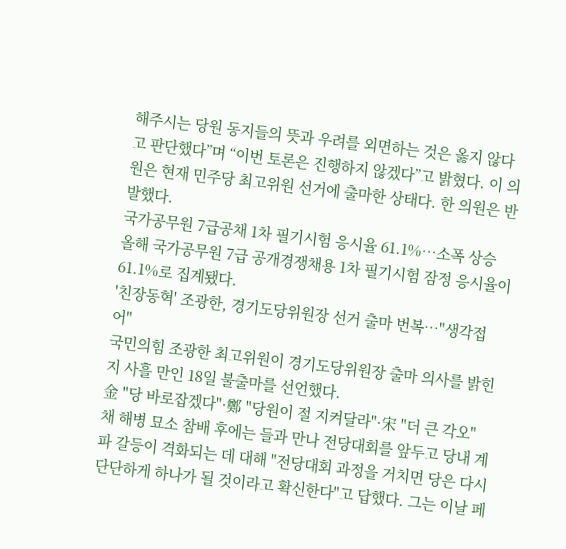해주시는 당원 동지들의 뜻과 우려를 외면하는 것은 옳지 않다고 판단했다”며 “이번 토론은 진행하지 않겠다”고 밝혔다. 이 의원은 현재 민주당 최고위원 선거에 출마한 상태다. 한 의원은 반발했다.
국가공무원 7급공채 1차 필기시험 응시율 61.1%…소폭 상승
올해 국가공무원 7급 공개경쟁채용 1차 필기시험 잠정 응시율이 61.1%로 집계됐다.
'친장동혁' 조광한, 경기도당위원장 선거 출마 번복…"생각접어"
국민의힘 조광한 최고위원이 경기도당위원장 출마 의사를 밝힌 지 사흘 만인 18일 불출마를 선언했다.
金 "당 바로잡겠다"·鄭 "당원이 절 지켜달라"·宋 "더 큰 각오"
채 해병 묘소 참배 후에는 들과 만나 전당대회를 앞두고 당내 계파 갈등이 격화되는 데 대해 "전당대회 과정을 거치면 당은 다시 단단하게 하나가 될 것이라고 확신한다"고 답했다. 그는 이날 페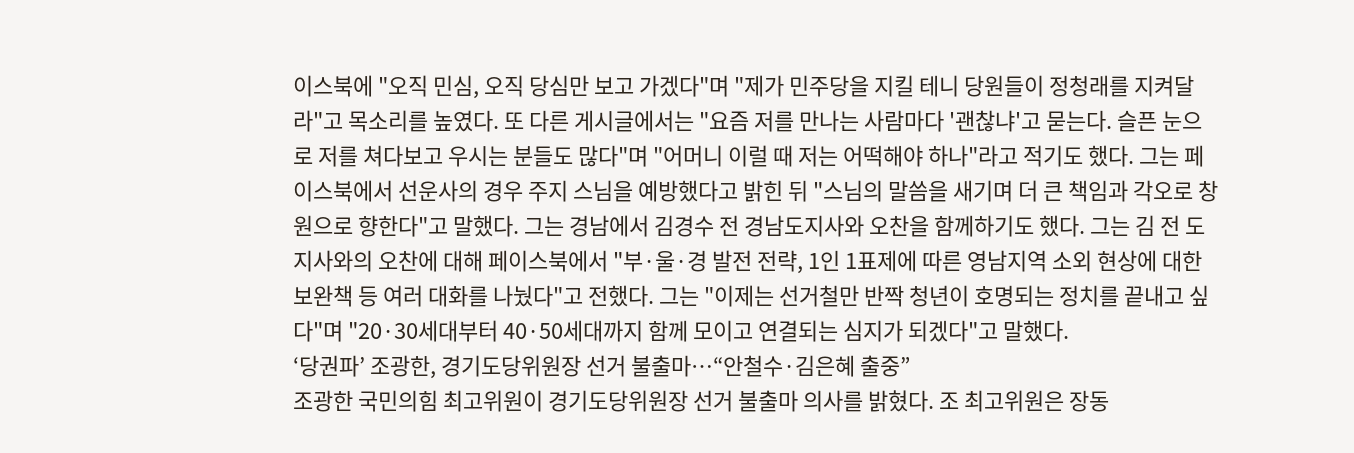이스북에 "오직 민심, 오직 당심만 보고 가겠다"며 "제가 민주당을 지킬 테니 당원들이 정청래를 지켜달라"고 목소리를 높였다. 또 다른 게시글에서는 "요즘 저를 만나는 사람마다 '괜찮냐'고 묻는다. 슬픈 눈으로 저를 쳐다보고 우시는 분들도 많다"며 "어머니 이럴 때 저는 어떡해야 하나"라고 적기도 했다. 그는 페이스북에서 선운사의 경우 주지 스님을 예방했다고 밝힌 뒤 "스님의 말씀을 새기며 더 큰 책임과 각오로 창원으로 향한다"고 말했다. 그는 경남에서 김경수 전 경남도지사와 오찬을 함께하기도 했다. 그는 김 전 도지사와의 오찬에 대해 페이스북에서 "부·울·경 발전 전략, 1인 1표제에 따른 영남지역 소외 현상에 대한 보완책 등 여러 대화를 나눴다"고 전했다. 그는 "이제는 선거철만 반짝 청년이 호명되는 정치를 끝내고 싶다"며 "20·30세대부터 40·50세대까지 함께 모이고 연결되는 심지가 되겠다"고 말했다.
‘당권파’ 조광한, 경기도당위원장 선거 불출마…“안철수·김은혜 출중”
조광한 국민의힘 최고위원이 경기도당위원장 선거 불출마 의사를 밝혔다. 조 최고위원은 장동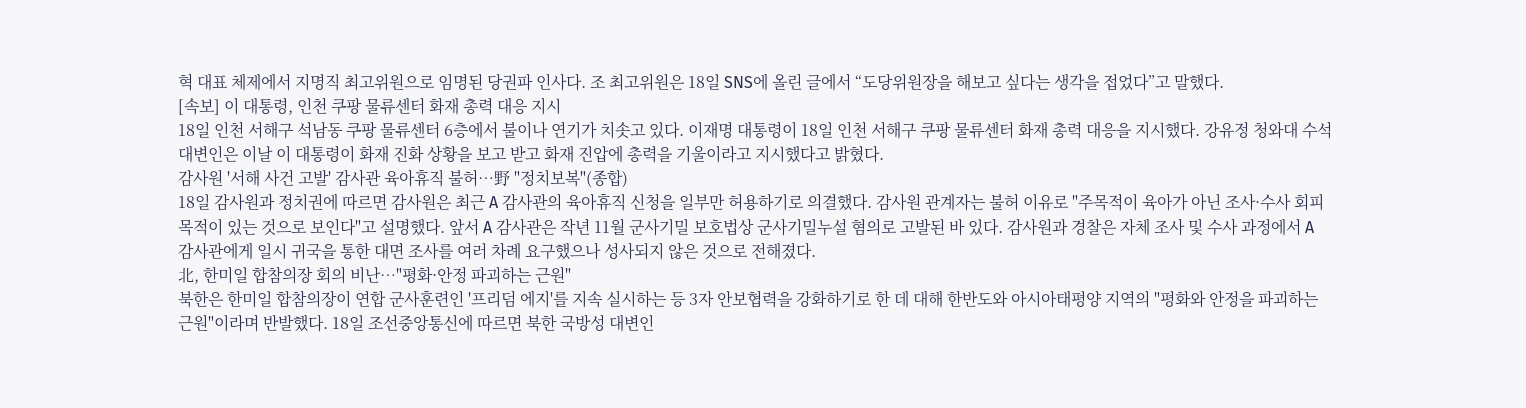혁 대표 체제에서 지명직 최고위원으로 임명된 당권파 인사다. 조 최고위원은 18일 SNS에 올린 글에서 “도당위원장을 해보고 싶다는 생각을 접었다”고 말했다.
[속보] 이 대통령, 인천 쿠팡 물류센터 화재 총력 대응 지시
18일 인천 서해구 석남동 쿠팡 물류센터 6층에서 불이나 연기가 치솟고 있다. 이재명 대통령이 18일 인천 서해구 쿠팡 물류센터 화재 총력 대응을 지시했다. 강유정 청와대 수석대변인은 이날 이 대통령이 화재 진화 상황을 보고 받고 화재 진압에 총력을 기울이라고 지시했다고 밝혔다.
감사원 '서해 사건 고발' 감사관 육아휴직 불허…野 "정치보복"(종합)
18일 감사원과 정치권에 따르면 감사원은 최근 A 감사관의 육아휴직 신청을 일부만 허용하기로 의결했다. 감사원 관계자는 불허 이유로 "주목적이 육아가 아닌 조사·수사 회피 목적이 있는 것으로 보인다"고 설명했다. 앞서 A 감사관은 작년 11월 군사기밀 보호법상 군사기밀누설 혐의로 고발된 바 있다. 감사원과 경찰은 자체 조사 및 수사 과정에서 A 감사관에게 일시 귀국을 통한 대면 조사를 여러 차례 요구했으나 성사되지 않은 것으로 전해졌다.
北, 한미일 합참의장 회의 비난…"평화·안정 파괴하는 근원"
북한은 한미일 합참의장이 연합 군사훈련인 '프리덤 에지'를 지속 실시하는 등 3자 안보협력을 강화하기로 한 데 대해 한반도와 아시아태평양 지역의 "평화와 안정을 파괴하는 근원"이라며 반발했다. 18일 조선중앙통신에 따르면 북한 국방성 대변인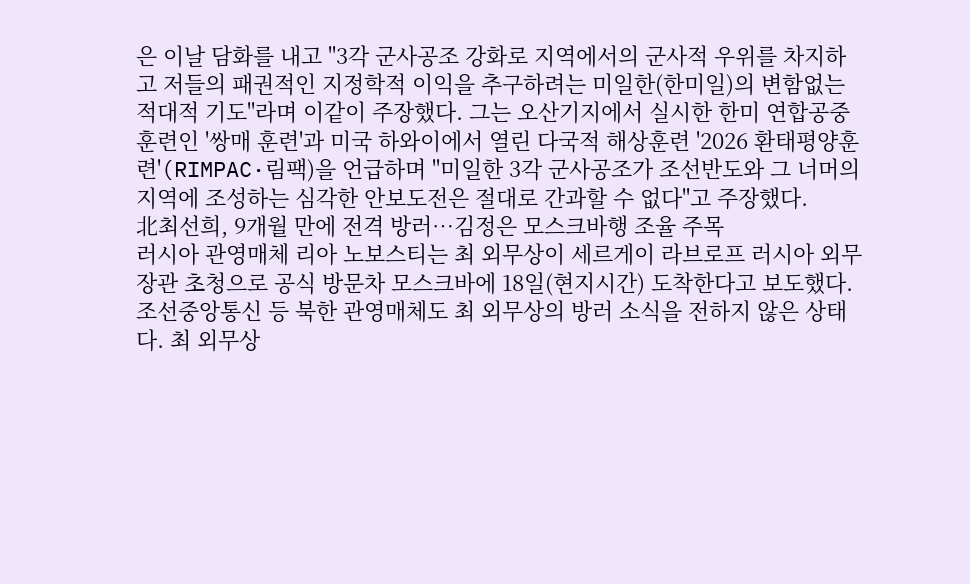은 이날 담화를 내고 "3각 군사공조 강화로 지역에서의 군사적 우위를 차지하고 저들의 패권적인 지정학적 이익을 추구하려는 미일한(한미일)의 변함없는 적대적 기도"라며 이같이 주장했다. 그는 오산기지에서 실시한 한미 연합공중훈련인 '쌍매 훈련'과 미국 하와이에서 열린 다국적 해상훈련 '2026 환태평양훈련'(RIMPAC·림팩)을 언급하며 "미일한 3각 군사공조가 조선반도와 그 너머의 지역에 조성하는 심각한 안보도전은 절대로 간과할 수 없다"고 주장했다.
北최선희, 9개월 만에 전격 방러…김정은 모스크바행 조율 주목
러시아 관영매체 리아 노보스티는 최 외무상이 세르게이 라브로프 러시아 외무장관 초청으로 공식 방문차 모스크바에 18일(현지시간) 도착한다고 보도했다. 조선중앙통신 등 북한 관영매체도 최 외무상의 방러 소식을 전하지 않은 상태다. 최 외무상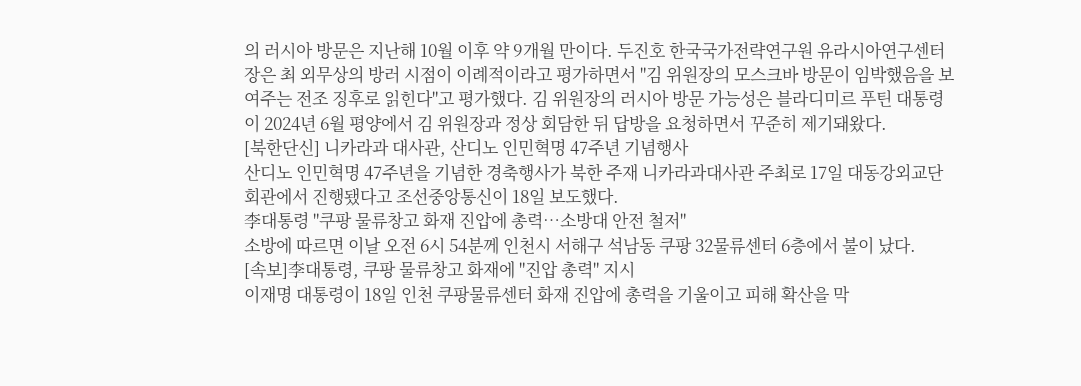의 러시아 방문은 지난해 10월 이후 약 9개월 만이다. 두진호 한국국가전략연구원 유라시아연구센터장은 최 외무상의 방러 시점이 이례적이라고 평가하면서 "김 위원장의 모스크바 방문이 임박했음을 보여주는 전조 징후로 읽힌다"고 평가했다. 김 위원장의 러시아 방문 가능성은 블라디미르 푸틴 대통령이 2024년 6월 평양에서 김 위원장과 정상 회담한 뒤 답방을 요청하면서 꾸준히 제기돼왔다.
[북한단신] 니카라과 대사관, 산디노 인민혁명 47주년 기념행사
산디노 인민혁명 47주년을 기념한 경축행사가 북한 주재 니카라과대사관 주최로 17일 대동강외교단 회관에서 진행됐다고 조선중앙통신이 18일 보도했다.
李대통령 "쿠팡 물류창고 화재 진압에 총력…소방대 안전 철저"
소방에 따르면 이날 오전 6시 54분께 인천시 서해구 석남동 쿠팡 32물류센터 6층에서 불이 났다.
[속보]李대통령, 쿠팡 물류창고 화재에 "진압 총력" 지시
이재명 대통령이 18일 인천 쿠팡물류센터 화재 진압에 총력을 기울이고 피해 확산을 막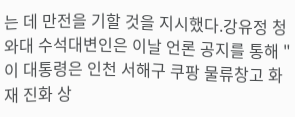는 데 만전을 기할 것을 지시했다.강유정 청와대 수석대변인은 이날 언론 공지를 통해 "이 대통령은 인천 서해구 쿠팡 물류창고 화재 진화 상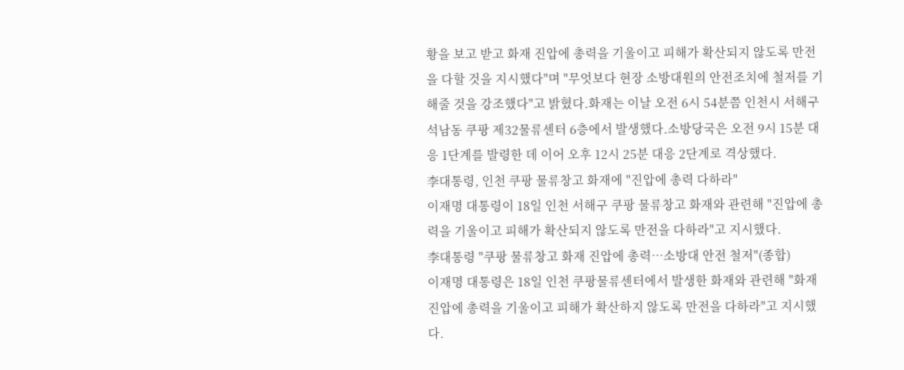황을 보고 받고 화재 진압에 총력을 기울이고 피해가 확산되지 않도록 만전을 다할 것을 지시했다"며 "무엇보다 현장 소방대원의 안전조치에 철저를 기해줄 것을 강조했다"고 밝혔다.화재는 이날 오전 6시 54분쯤 인천시 서해구 석남동 쿠팡 제32물류센터 6층에서 발생했다.소방당국은 오전 9시 15분 대응 1단계를 발령한 데 이어 오후 12시 25분 대응 2단계로 격상했다.
李대통령, 인천 쿠팡 물류창고 화재에 "진압에 총력 다하라"
이재명 대통령이 18일 인천 서해구 쿠팡 물류창고 화재와 관련해 "진압에 총력을 기울이고 피해가 확산되지 않도록 만전을 다하라"고 지시했다.
李대통령 "쿠팡 물류창고 화재 진압에 총력…소방대 안전 철저"(종합)
이재명 대통령은 18일 인천 쿠팡물류센터에서 발생한 화재와 관련해 "화재 진압에 총력을 기울이고 피해가 확산하지 않도록 만전을 다하라"고 지시했다.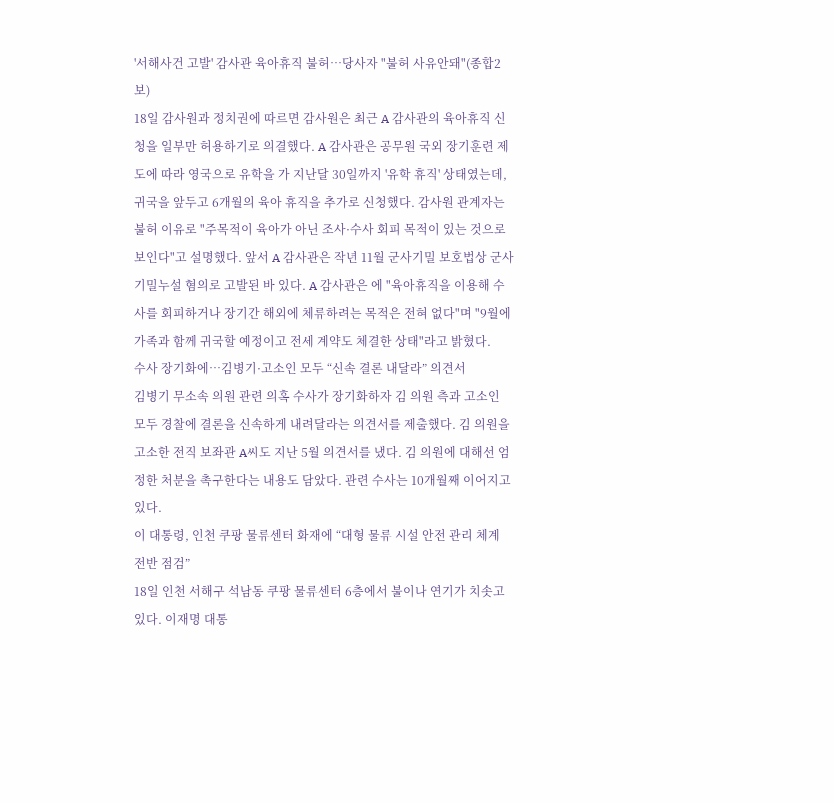'서해사건 고발' 감사관 육아휴직 불허…당사자 "불허 사유안돼"(종합2보)
18일 감사원과 정치권에 따르면 감사원은 최근 A 감사관의 육아휴직 신청을 일부만 허용하기로 의결했다. A 감사관은 공무원 국외 장기훈련 제도에 따라 영국으로 유학을 가 지난달 30일까지 '유학 휴직' 상태였는데, 귀국을 앞두고 6개월의 육아 휴직을 추가로 신청했다. 감사원 관계자는 불허 이유로 "주목적이 육아가 아닌 조사·수사 회피 목적이 있는 것으로 보인다"고 설명했다. 앞서 A 감사관은 작년 11월 군사기밀 보호법상 군사기밀누설 혐의로 고발된 바 있다. A 감사관은 에 "육아휴직을 이용해 수사를 회피하거나 장기간 해외에 체류하려는 목적은 전혀 없다"며 "9월에 가족과 함께 귀국할 예정이고 전세 계약도 체결한 상태"라고 밝혔다.
수사 장기화에…김병기·고소인 모두 “신속 결론 내달라” 의견서
김병기 무소속 의원 관련 의혹 수사가 장기화하자 김 의원 측과 고소인 모두 경찰에 결론을 신속하게 내려달라는 의견서를 제출했다. 김 의원을 고소한 전직 보좌관 A씨도 지난 5월 의견서를 냈다. 김 의원에 대해선 엄정한 처분을 촉구한다는 내용도 담았다. 관련 수사는 10개월째 이어지고 있다.
이 대통령, 인천 쿠팡 물류센터 화재에 “대형 물류 시설 안전 관리 체계 전반 점검”
18일 인천 서해구 석남동 쿠팡 물류센터 6층에서 불이나 연기가 치솟고 있다. 이재명 대통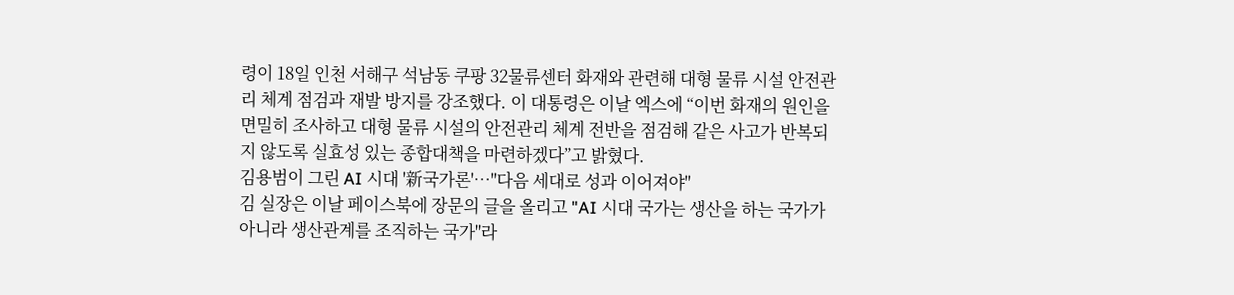령이 18일 인천 서해구 석남동 쿠팡 32물류센터 화재와 관련해 대형 물류 시설 안전관리 체계 점검과 재발 방지를 강조했다. 이 대통령은 이날 엑스에 “이번 화재의 원인을 면밀히 조사하고 대형 물류 시설의 안전관리 체계 전반을 점검해 같은 사고가 반복되지 않도록 실효성 있는 종합대책을 마련하겠다”고 밝혔다.
김용범이 그린 AI 시대 '新국가론'…"다음 세대로 성과 이어져야"
김 실장은 이날 페이스북에 장문의 글을 올리고 "AI 시대 국가는 생산을 하는 국가가 아니라 생산관계를 조직하는 국가"라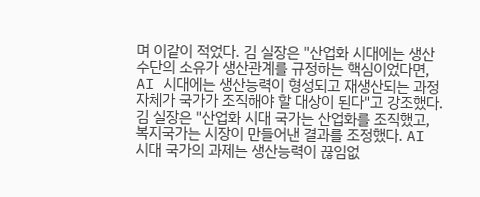며 이같이 적었다. 김 실장은 "산업화 시대에는 생산수단의 소유가 생산관계를 규정하는 핵심이었다면, AI 시대에는 생산능력이 형성되고 재생산되는 과정 자체가 국가가 조직해야 할 대상이 된다"고 강조했다. 김 실장은 "산업화 시대 국가는 산업화를 조직했고, 복지국가는 시장이 만들어낸 결과를 조정했다. AI 시대 국가의 과제는 생산능력이 끊임없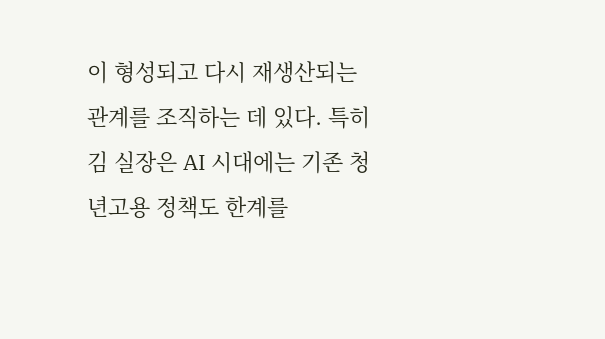이 형성되고 다시 재생산되는 관계를 조직하는 데 있다. 특히 김 실장은 AI 시대에는 기존 청년고용 정책도 한계를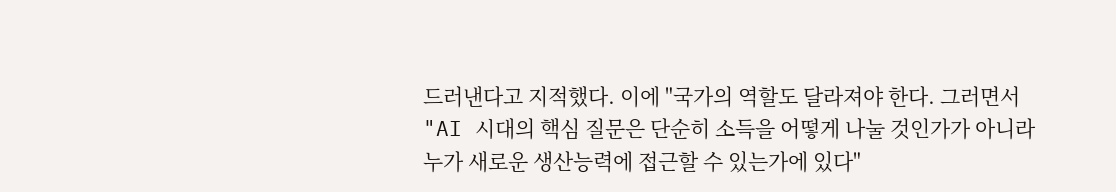드러낸다고 지적했다. 이에 "국가의 역할도 달라져야 한다. 그러면서 "AI 시대의 핵심 질문은 단순히 소득을 어떻게 나눌 것인가가 아니라 누가 새로운 생산능력에 접근할 수 있는가에 있다"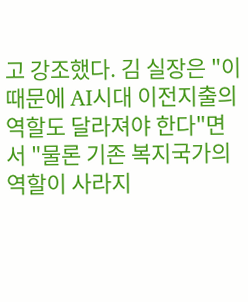고 강조했다. 김 실장은 "이 때문에 AI시대 이전지출의 역할도 달라져야 한다"면서 "물론 기존 복지국가의 역할이 사라지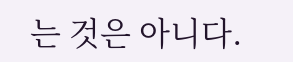는 것은 아니다.